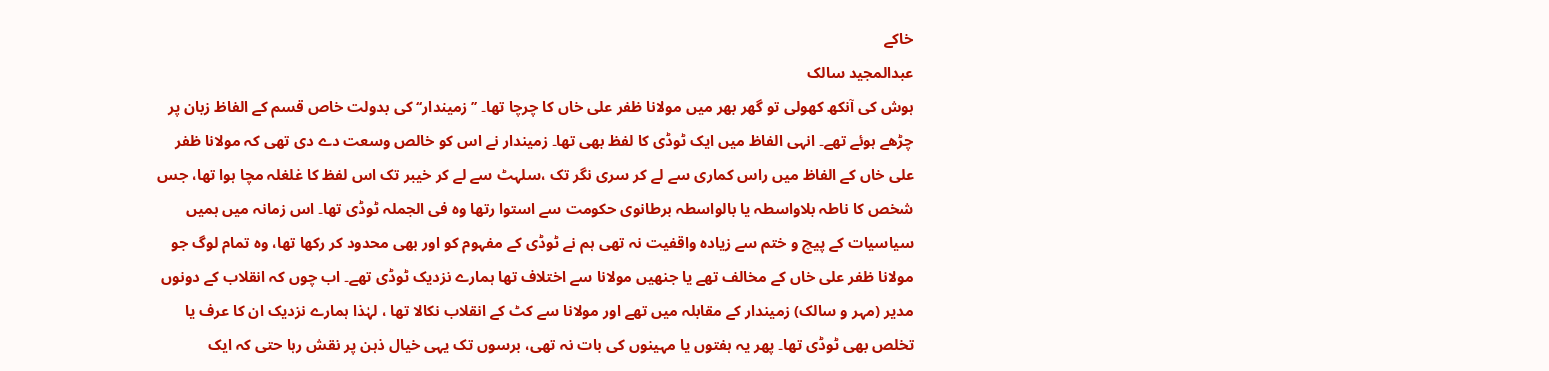خاكے
عبدالمجید سالک
ہوش کی آنکھ کھولی تو گھر بھر میں مولانا ظفر علی خاں کا چرچا تھا۔ ’’زمیندار‘‘ کی بدولت خاص قسم کے الفاظ زبان پر چڑھے ہوئے تھے۔ انہی الفاظ میں ایک ٹوڈی کا لفظ بھی تھا۔ زمیندار نے اس کو خالص وسعت دے دی تھی کہ مولانا ظفر علی خاں کے الفاظ میں راس کماری سے لے کر سری نگر تک ،سلہٹ سے لے کر خیبر تک اس لفظ کا غلغلہ مچا ہوا تھا، جس شخص کا ناطہ بلاواسطہ یا بالواسطہ برطانوی حکومت سے استوا رتھا وہ فی الجملہ ٹوڈی تھا۔ اس زمانہ میں ہمیں سیاسیات کے پیچ و ختم سے زیادہ واقفیت نہ تھی ہم نے ٹوڈی کے مفہوم کو اور بھی محدود کر رکھا تھا، وہ تمام لوگ جو مولانا ظفر علی خاں کے مخالف تھے یا جنھیں مولانا سے اختلاف تھا ہمارے نزدیک ٹوڈی تھے۔ اب چوں کہ انقلاب کے دونوں مدیر (مہر و سالک) زمیندار کے مقابلہ میں تھے اور مولانا سے کٹ کے انقلاب نکالا تھا ، لہٰذا ہمارے نزدیک ان کا عرف یا تخلص بھی ٹوڈی تھا۔ پھر یہ ہفتوں یا مہینوں کی بات نہ تھی، برسوں تک یہی خیال ذہن پر نقش رہا حتی کہ ایک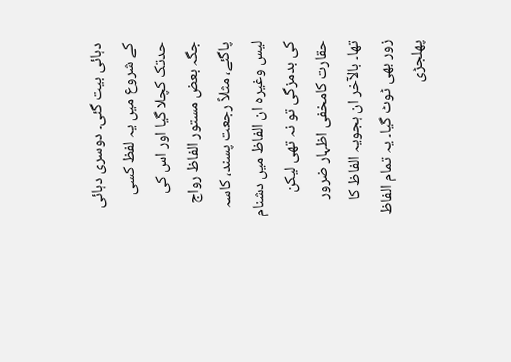دہائی بیت گئی۔ دوسری دہائی کے شروع میں یہ لفظ کسی حدتک کچلا گیا اور اس کی جگہ بعض مستور الفاظ رواج پاگئے، مثلاً رجعت پسند، کاسہ لیس وغیرہ ان الفاظ میں دشنام کی بدمزگی تو نہ تھی لیکن حقارت کامخفی اظہار ضرور تھا۔ بالآخر ان ہجویہ الفاظ کا زور بھی ٹوٹ گیا۔ یہ تمام الفاظ پھلجڑی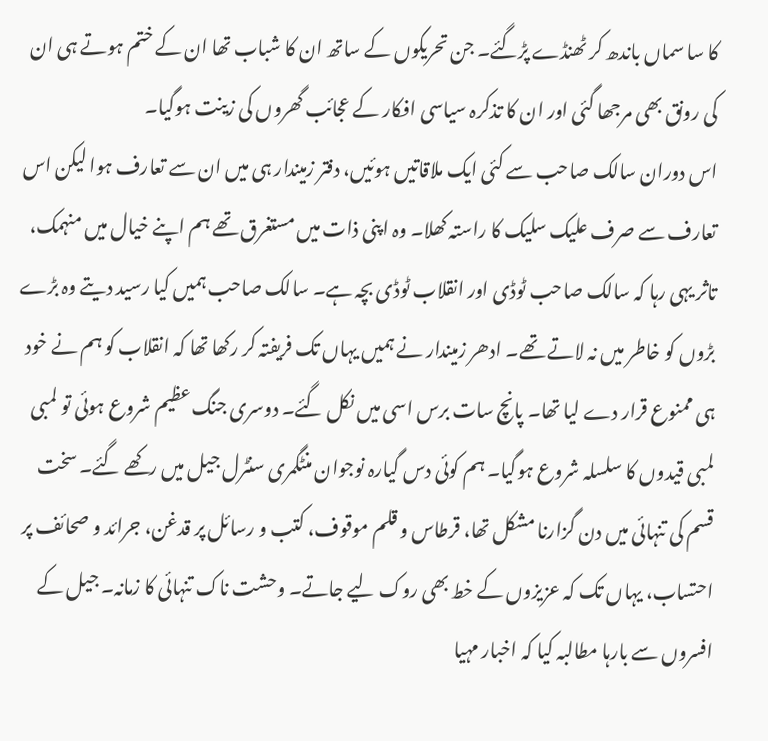کا سا سماں باندھ کر ٹھنڈے پڑگئے۔ جن تحریکوں کے ساتھ ان کا شباب تھا ان کے ختم ہوتے ہی ان کی رونق بھی مرجھا گئی اور ان کا تذکرہ سیاسی افکار کے عجائب گھروں کی زینت ہوگیا۔
اس دوران سالک صاحب سے کئی ایک ملاقاتیں ہوئیں، دفتر زمیندار ہی میں ان سے تعارف ہوا لیکن اس تعارف سے صرف علیک سلیک کا راستہ کھلا۔ وہ اپنی ذات میں مستغرق تھے ہم اپنے خیال میں منہمک، تاثر یہی رہا کہ سالک صاحب ٹوڈی اور انقلاب ٹوڈی بچہ ہے۔ سالک صاحب ہمیں کیا رسید دیتے وہ بڑے بڑوں کو خاطر میں نہ لاتے تھے۔ ادھر زمیندار نے ہمیں یہاں تک فریفتہ کر رکھا تھا کہ انقلاب کو ہم نے خود ہی ممنوع قرار دے لیا تھا۔ پانچ سات برس اسی میں نکل گئے۔ دوسری جنگ عظیم شروع ہوئی تو لمبی لمبی قیدوں کا سلسلہ شروع ہوگیا۔ ہم کوئی دس گیارہ نوجوان منٹگمری سنٹرل جیل میں رکھے گئے۔ سخت قسم کی تنہائی میں دن گزارنا مشکل تھا، قرطاس و قلم موقوف، کتب و رسائل پر قدغن، جرائد و صحائف پر احتساب، یہاں تک کہ عزیزوں کے خط بھی روک لیے جاتے۔ وحشت ناک تنہائی کا زمانہ۔ جیل کے افسروں سے بارہا مطالبہ کیا کہ اخبار مہیا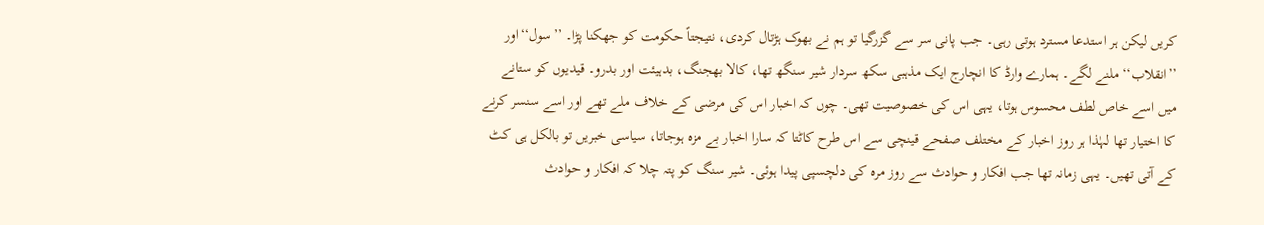کریں لیکن ہر استدعا مسترد ہوتی رہی۔ جب پانی سر سے گزرگیا تو ہم نے بھوک ہڑتال کردی، نتیجتاً حکومت کو جھکنا پڑا۔ ’’سول‘‘اور ’’انقلاب‘‘ ملنے لگے۔ ہمارے وارڈ کا انچارج ایک مذہبی سکھ سردار شیر سنگھ تھا، کالا بھجنگ، بدہیئت اور بدرو۔ قیدیوں کو ستانے میں اسے خاص لطف محسوس ہوتا، یہی اس کی خصوصیت تھی۔ چوں کہ اخبار اس کی مرضی کے خلاف ملے تھے اور اسے سنسر کرنے کا اختیار تھا لہٰذا ہر روز اخبار کے مختلف صفحے قینچی سے اس طرح کاٹتا کہ سارا اخبار بے مزہ ہوجاتا، سیاسی خبریں تو بالکل ہی کٹ کے آتی تھیں۔ یہی زمانہ تھا جب افکار و حوادث سے روز مرہ کی دلچسپی پیدا ہوئی۔ شیر سنگ کو پتہ چلا کہ افکار و حوادث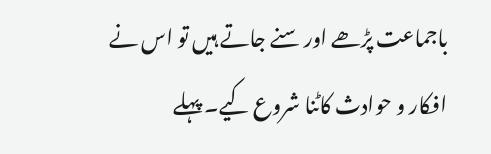باجماعت پڑھے اور سنے جاتے ہیں تو اس نے افکار و حوادث کاٹنا شروع کیے۔ پہلے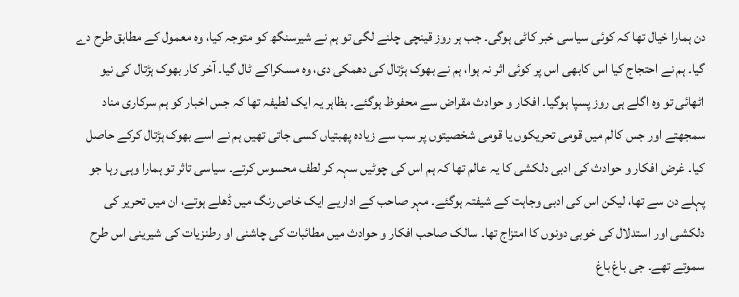دن ہمارا خیال تھا کہ کوئی سیاسی خبر کاٹی ہوگی۔ جب ہر روز قینچی چلنے لگی تو ہم نے شیرسنگھ کو متوجہ کیا، وہ معمول کے مطابق طرح دے گیا۔ ہم نے احتجاج کیا اس کابھی اس پر کوئی اثر نہ ہوا، ہم نے بھوک ہڑتال کی دھمکی دی، وہ مسکراکے ٹال گیا۔ آخر کار بھوک ہڑتال کی نیو اٹھائی تو وہ اگلے ہی روز پسپا ہوگیا۔ افکار و حوادث مقراض سے محفوظ ہوگئے۔ بظاہر یہ ایک لطیفہ تھا کہ جس اخبار کو ہم سرکاری مناد سمجھتے اور جس کالم میں قومی تحریکوں یا قومی شخصیتوں پر سب سے زیادہ پھبتیاں کسی جاتی تھیں ہم نے اسے بھوک ہڑتال کرکے حاصل کیا۔ غرض افکار و حوادث کی ادبی دلکشی کا یہ عالم تھا کہ ہم اس کی چوٹیں سہہ کر لطف محسوس کرتے۔ سیاسی تاثر تو ہمارا وہی رہا جو پہلے دن سے تھا، لیکن اس کی ادبی وجاہت کے شیفتہ ہوگئے۔ مہر صاحب کے اداریے ایک خاص رنگ میں ڈھلے ہوتے، ان میں تحریر کی دلکشی اور استدلال کی خوبی دونوں کا امتزاج تھا۔ سالک صاحب افکار و حوادث میں مطائبات کی چاشنی او رطنزیات کی شیرینی اس طرح سموتے تھے۔ جی باغ باغ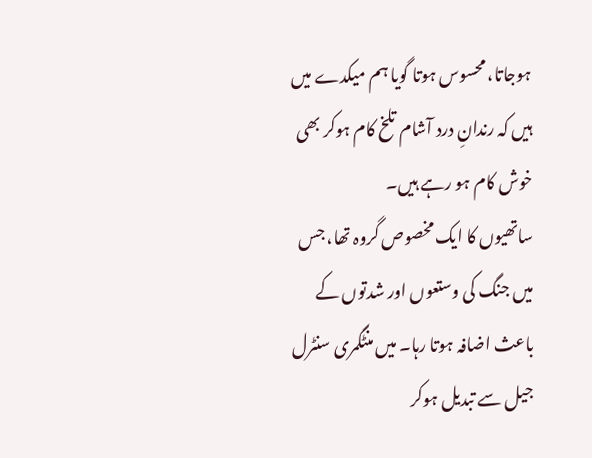ہوجاتا، محسوس ہوتا گویا ہم میکدے میں ہیں کہ رندانِ درد آشام تلخ کام ہوکر بھی خوش کام ہو رہے ہیں۔
ساتھیوں کا ایک مخصوص گروہ تھا، جس میں جنگ کی وستعوں اور شدتوں کے باعث اضافہ ہوتا رہا۔ میں منٹگمری سنٹرل جیل سے تبدیل ہوکر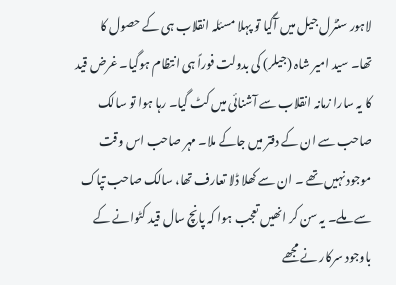لاہور سنٹرل جیل میں آگیا تو پہلا مسئلہ انقلاب ہی کے حصول کا تھا۔ سید امیر شاہ (جیلر) کی بدولت فوراً ہی انتظام ہوگیا۔ غرض قید کا یہ سارا زمانہ انقلاب سے آشنائی میں کٹ گیا۔ رہا ہوا تو سالک صاحب سے ان کے دفتر میں جاکے ملا۔ مہر صاحب اس وقت موجود نہیں تھے ۔ ان سے کھلا ڈلا تعارف تھا، سالک صاحب تپاک سے ملے۔ یہ سن کر انھیں تعجب ہوا کہ پانچ سال قید کٹوانے کے باوجود سرکار نے مجھے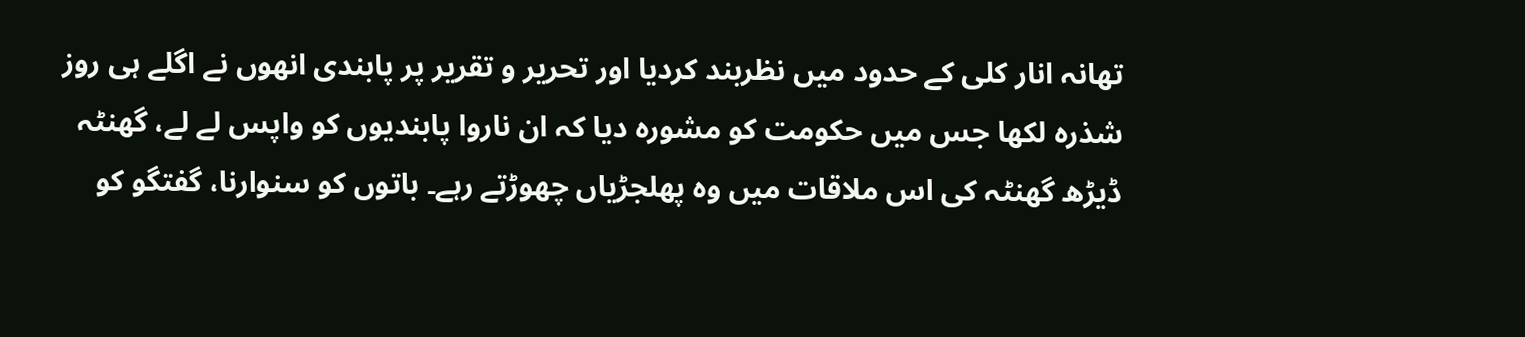تھانہ انار کلی کے حدود میں نظربند کردیا اور تحریر و تقریر پر پابندی انھوں نے اگلے ہی روز شذرہ لکھا جس میں حکومت کو مشورہ دیا کہ ان ناروا پابندیوں کو واپس لے لے، گھنٹہ ڈیڑھ گھنٹہ کی اس ملاقات میں وہ پھلجڑیاں چھوڑتے رہے۔ باتوں کو سنوارنا، گفتگو کو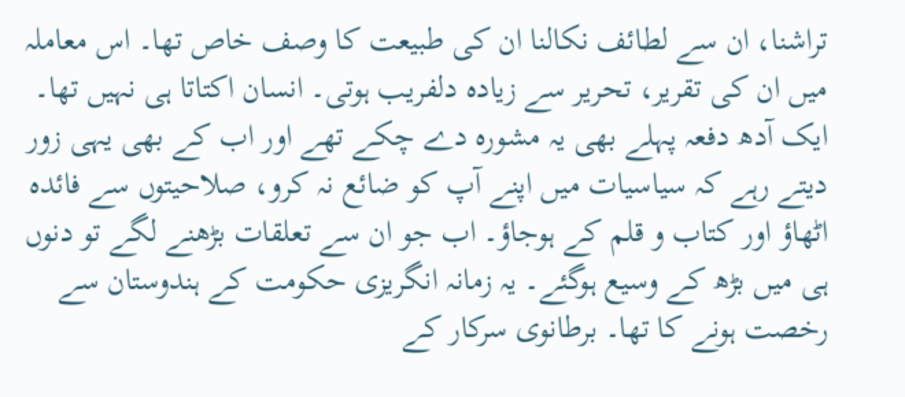تراشنا، ان سے لطائف نکالنا ان کی طبیعت کا وصف خاص تھا۔ اس معاملہ میں ان کی تقریر، تحریر سے زیادہ دلفریب ہوتی۔ انسان اکتاتا ہی نہیں تھا۔ ایک آدھ دفعہ پہلے بھی یہ مشورہ دے چکے تھے اور اب کے بھی یہی زور دیتے رہے کہ سیاسیات میں اپنے آپ کو ضائع نہ کرو، صلاحیتوں سے فائدہ اٹھاؤ اور کتاب و قلم کے ہوجاؤ۔ اب جو ان سے تعلقات بڑھنے لگے تو دنوں ہی میں بڑھ کے وسیع ہوگئے۔ یہ زمانہ انگریزی حکومت کے ہندوستان سے رخصت ہونے کا تھا۔ برطانوی سرکار کے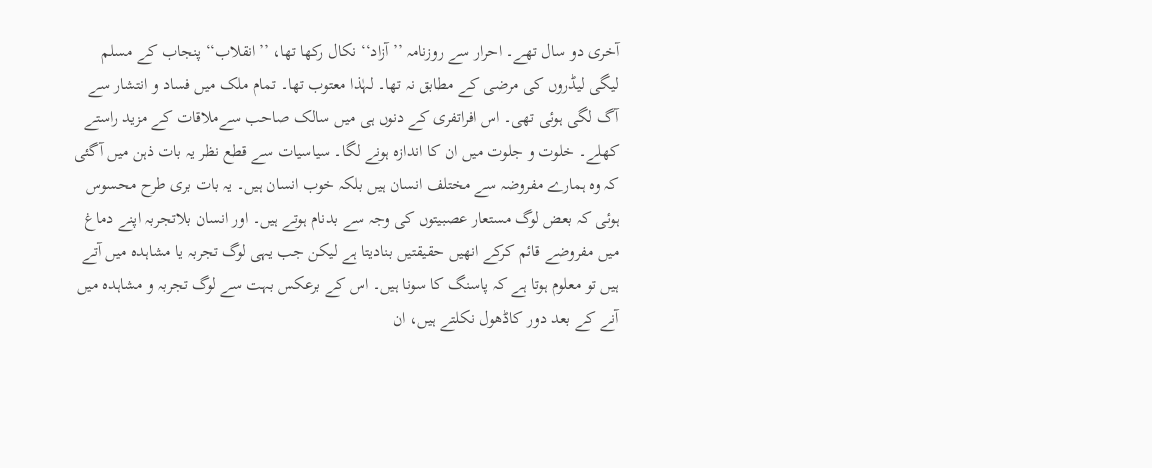آخری دو سال تھے۔ احرار سے روزنامہ ’’آزاد‘‘ نکال رکھا تھا، ’’انقلاب‘‘ پنجاب کے مسلم لیگی لیڈروں کی مرضی کے مطابق نہ تھا۔ لہٰذا معتوب تھا۔ تمام ملک میں فساد و انتشار سے آگ لگی ہوئی تھی۔ اس افراتفری کے دنوں ہی میں سالک صاحب سےملاقات کے مزید راستے کھلے۔ خلوت و جلوت میں ان کا اندازہ ہونے لگا۔ سیاسیات سے قطع نظر یہ بات ذہن میں آگئی کہ وہ ہمارے مفروضہ سے مختلف انسان ہیں بلکہ خوب انسان ہیں۔ یہ بات بری طرح محسوس ہوئی کہ بعض لوگ مستعار عصبیتوں کی وجہ سے بدنام ہوتے ہیں۔ اور انسان بلاتجربہ اپنے دماغ میں مفروضے قائم کرکے انھیں حقیقتیں بنادیتا ہے لیکن جب یہی لوگ تجربہ یا مشاہدہ میں آتے ہیں تو معلوم ہوتا ہے کہ پاسنگ کا سونا ہیں۔ اس کے برعکس بہت سے لوگ تجربہ و مشاہدہ میں آنے کے بعد دور کاڈھول نکلتے ہیں، ان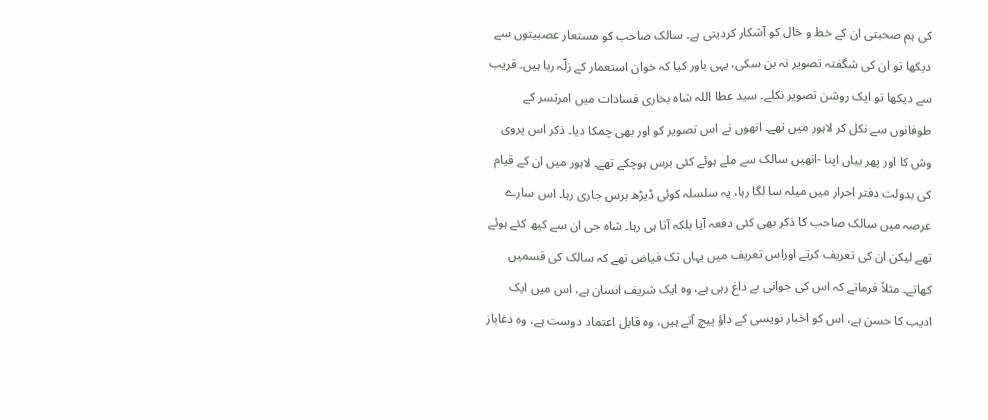کی ہم صحبتی ان کے خط و خال کو آشکار کردیتی ہے۔ سالک صاحب کو مستعار عصبیتوں سے دیکھا تو ان کی شگفتہ تصویر نہ بن سکی، یہی باور کیا کہ خوان استعمار کے زلّہ ربا ہیں۔ قریب سے دیکھا تو ایک روشن تصویر نکلے۔ سید عطا اللہ شاہ بخاری فسادات میں امرتسر کے طوفانوں سے نکل کر لاہور میں تھے۔ انھوں نے اس تصویر کو اور بھی چمکا دیا۔ ذکر اس پروی وش کا اور پھر بیاں اپنا -انھیں سالک سے ملے ہوئے کئی برس ہوچکے تھے۔ لاہور میں ان کے قیام کی بدولت دفتر احرار میں میلہ سا لگا رہا، یہ سلسلہ کوئی ڈیڑھ برس جاری رہا۔ اس سارے عرصہ میں سالک صاحب کا ذکر بھی کئی دفعہ آیا بلکہ آتا ہی رہا۔ شاہ جی ان سے کیھ کئے ہوئے تھے لیکن ان کی تعریف کرتے اوراس تعریف میں یہاں تک فیاض تھے کہ سالک کی قسمیں کھاتے۔ مثلاً فرماتے کہ اس کی جوانی بے داغ رہی ہے، وہ ایک شریف انسان ہے، اس میں ایک ادیب کا حسن ہے، اس کو اخبار نویسی کے داؤ پیچ آتے ہیں، وہ قابل اعتماد دوست ہے، وہ دغاباز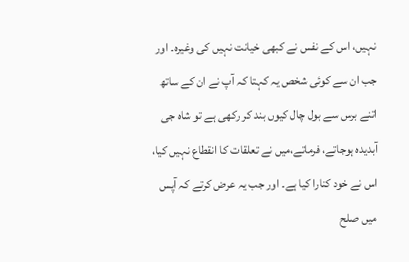نہیں، اس کے نفس نے کبھی خیانت نہیں کی وغیرہ۔ اور جب ان سے کوئی شخص یہ کہتا کہ آپ نے ان کے ساتھ اتنے برس سے بول چال کیوں بند کر رکھی ہے تو شاہ جی آبدیدہ ہوجاتے، فرماتے،میں نے تعلقات کا انقطاع نہیں کیا، اس نے خود کنارا کیا ہے۔ اور جب یہ عرض کرتے کہ آپس میں صلح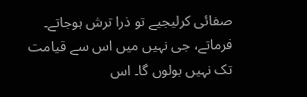صفائی کرلیجیے تو ذرا ترش ہوجاتے۔ فرماتے، جی نہیں میں اس سے قیامت تک نہیں بولوں گا۔ اس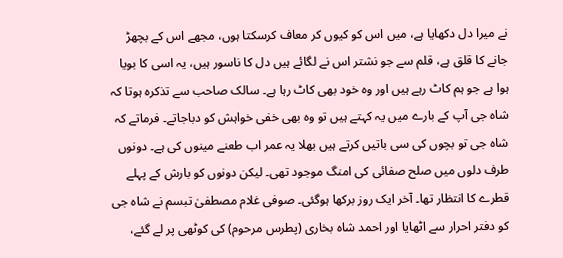نے میرا دل دکھایا ہے، میں اس کو کیوں کر معاف کرسکتا ہوں، مجھے اس کے بچھڑ جانے کا قلق ہے، قلم سے جو نشتر اس نے لگائے ہیں دل کا ناسور ہیں، یہ اسی کا بویا ہوا ہے جو ہم کاٹ رہے ہیں اور وہ خود بھی کاٹ رہا ہے۔ سالک صاحب سے تذکرہ ہوتا کہ شاہ جی آپ کے بارے میں یہ کہتے ہیں تو وہ بھی خفی خواہش کو دباجاتے۔ فرماتے کہ شاہ جی تو بچوں کی سی باتیں کرتے ہیں بھلا یہ عمر اب طعنے مینوں کی ہے۔ دونوں طرف دلوں میں صلح صفائی کی امنگ موجود تھی۔ لیکن دونوں کو بارش کے پہلے قطرے کا انتظار تھا۔ آخر ایک روز برکھا ہوگئی۔ صوفی غلام مصطفیٰ تبسم نے شاہ جی کو دفتر احرار سے اٹھایا اور احمد شاہ بخاری (پطرس مرحوم) کی کوٹھی پر لے گئے،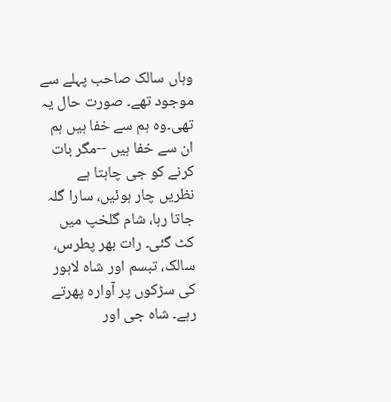وہاں سالک صاحب پہلے سے موجود تھے۔ صورت حال یہ تھی۔وہ ہم سے خفا ہیں ہم ان سے خفا ہیں --مگر بات کرنے کو جی چاہتا ہے
نظریں چار ہوئیں، سارا گلہ جاتا رہا، شام گلخپ میں کٹ گئی۔ رات بھر پطرس، سالک، تبسم اور شاہ لاہور کی سڑکوں پر آوارہ پھرتے رہے۔ شاہ جی اور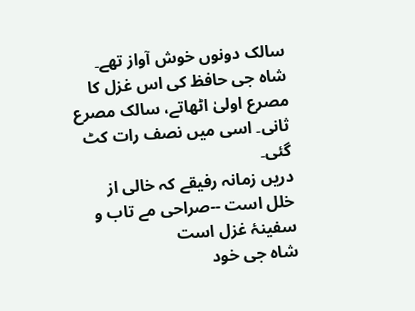سالک دونوں خوش آواز تھے۔ شاہ جی حافظ کی اس غزل کا مصرع اولیٰ اٹھاتے، سالک مصرع ثانی۔ اسی میں نصف رات کٹ گئی۔
دریں زمانہ رفیقے کہ خالی از خلل است --صراحی مے تاب و سفینۂ غزل است
شاہ جی خود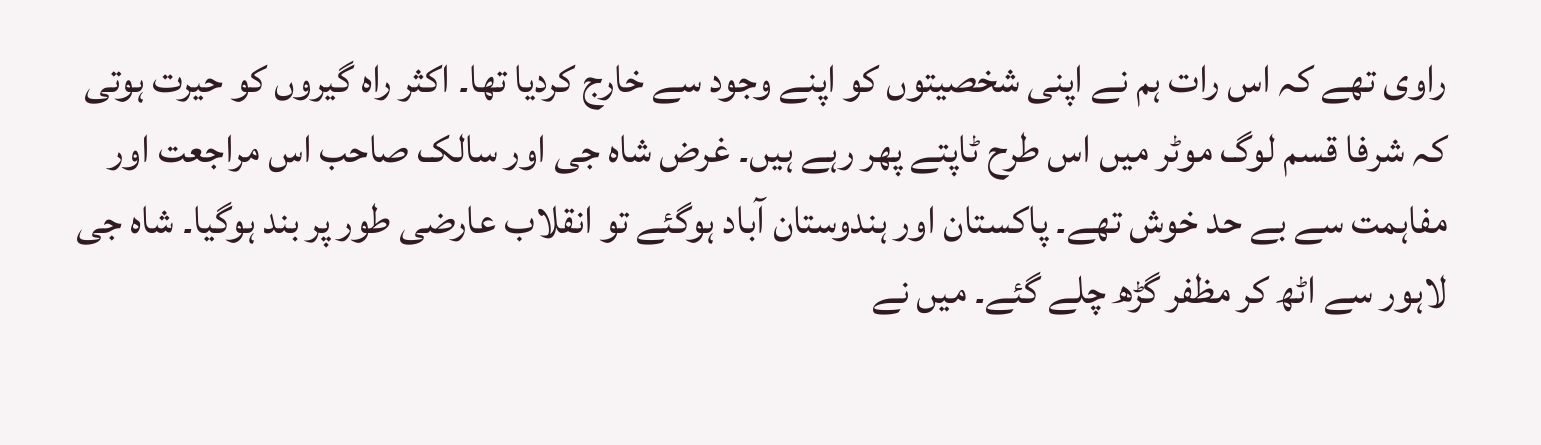راوی تھے کہ اس رات ہم نے اپنی شخصیتوں کو اپنے وجود سے خارج کردیا تھا۔ اکثر راہ گیروں کو حیرت ہوتی کہ شرفا قسم لوگ موٹر میں اس طرح ٹاپتے پھر رہے ہیں۔ غرض شاہ جی اور سالک صاحب اس مراجعت اور مفاہمت سے بے حد خوش تھے۔ پاکستان اور ہندوستان آباد ہوگئے تو انقلاب عارضی طور پر بند ہوگیا۔ شاہ جی لاہور سے اٹھ کر مظفر گڑھ چلے گئے۔ میں نے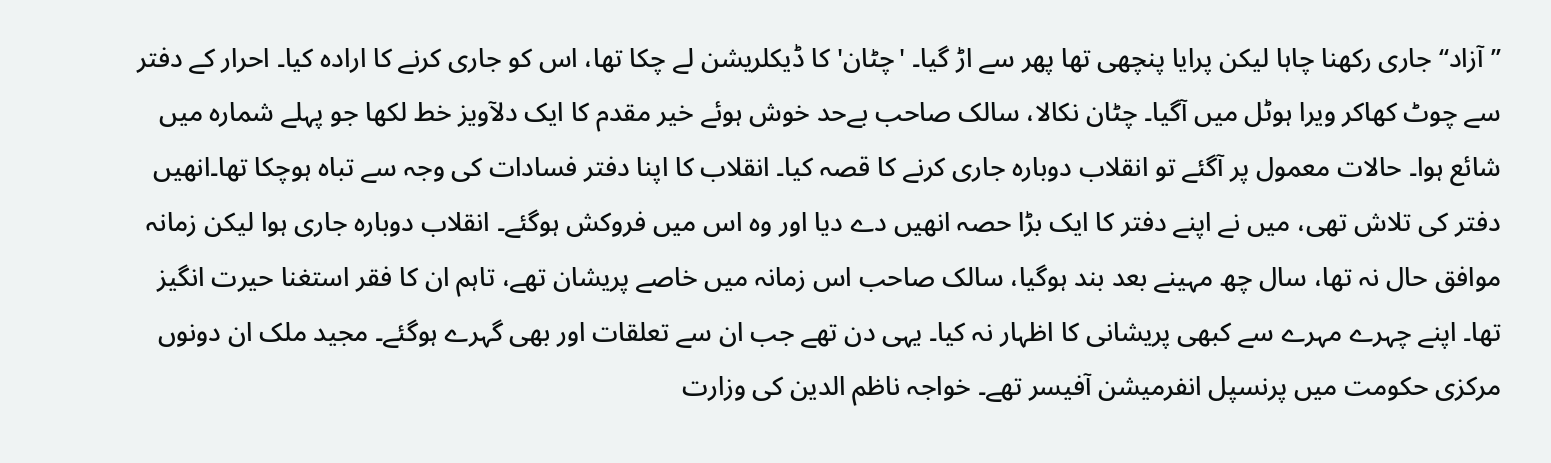’’آزاد‘‘ جاری رکھنا چاہا لیکن پرایا پنچھی تھا پھر سے اڑ گیا۔ 'چٹان' کا ڈیکلریشن لے چکا تھا، اس کو جاری کرنے کا ارادہ کیا۔ احرار کے دفتر سے چوٹ کھاکر ویرا ہوٹل میں آگیا۔ چٹان نکالا، سالک صاحب بےحد خوش ہوئے خیر مقدم کا ایک دلآویز خط لکھا جو پہلے شمارہ میں شائع ہوا۔ حالات معمول پر آگئے تو انقلاب دوبارہ جاری کرنے کا قصہ کیا۔ انقلاب کا اپنا دفتر فسادات کی وجہ سے تباہ ہوچکا تھا۔انھیں دفتر کی تلاش تھی، میں نے اپنے دفتر کا ایک بڑا حصہ انھیں دے دیا اور وہ اس میں فروکش ہوگئے۔ انقلاب دوبارہ جاری ہوا لیکن زمانہ موافق حال نہ تھا، سال چھ مہینے بعد بند ہوگیا، سالک صاحب اس زمانہ میں خاصے پریشان تھے، تاہم ان کا فقر استغنا حیرت انگیز تھا۔ اپنے چہرے مہرے سے کبھی پریشانی کا اظہار نہ کیا۔ یہی دن تھے جب ان سے تعلقات اور بھی گہرے ہوگئے۔ مجید ملک ان دونوں مرکزی حکومت میں پرنسپل انفرمیشن آفیسر تھے۔ خواجہ ناظم الدین کی وزارت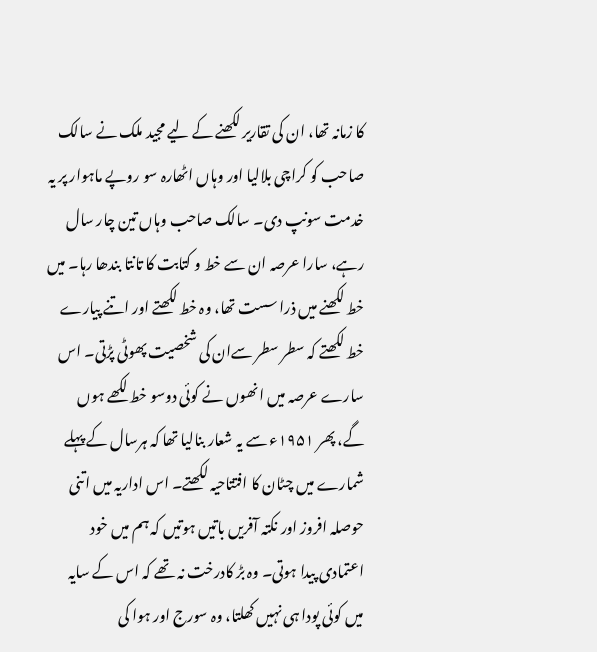کا زمانہ تھا، ان کی تقاریر لکھنے کے لیے مجید ملک نے سالک صاحب کو کراچی بلالیا اور وہاں اٹھارہ سو روپے ماہوار پر یہ خدمت سونپ دی۔ سالک صاحب وہاں تین چار سال رہے، سارا عرصہ ان سے خط و کتابت کا تانتا بندھا رہا۔ میں خط لکھنے میں ذرا سست تھا، وہ خط لکھتے اور اتنے پیارے خط لکھتے کہ سطر سطر سےان کی شخصیت پھوٹی پڑتی۔ اس سارے عرصہ میں انھوں نے کوئی دوسو خط لکھے ہوں گے، پھر ۱۹۵۱ء سے یہ شعار بنالیا تھا کہ ہرسال کے پہلے شمارے میں چٹان کا افتتاحیہ لکھتے۔ اس اداریہ میں اتنی حوصلہ افروز اور نکتہ آفریں باتیں ہوتیں کہ ہم میں خود اعتمادی پیدا ہوتی۔ وہ بڑ کادرخت نہ تھے کہ اس کے سایہ میں کوئی پودا ہی نہیں کھلتا، وہ سورج اور ہوا کی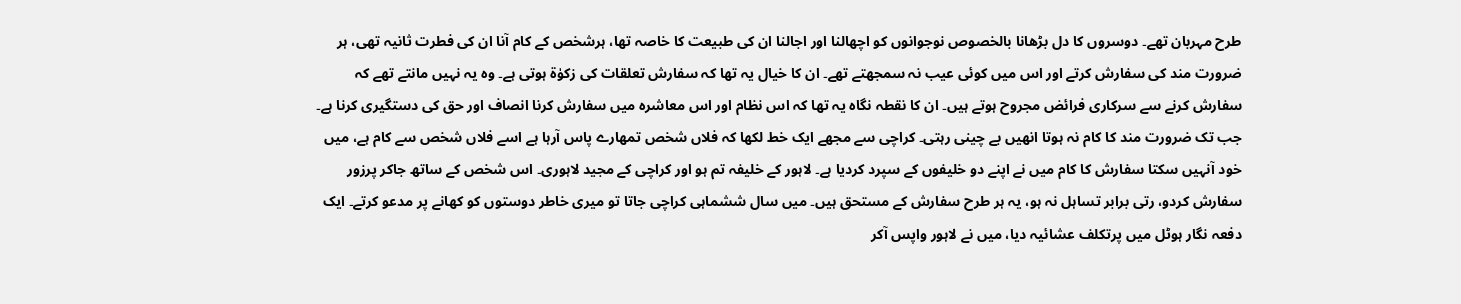طرح مہربان تھے۔ دوسروں کا دل بڑھانا بالخصوص نوجوانوں کو اچھالنا اور اجالنا ان کی طبیعت کا خاصہ تھا، ہرشخص کے کام آنا ان کی فطرت ثانیہ تھی، ہر ضرورت مند کی سفارش کرتے اور اس میں کوئی عیب نہ سمجھتے تھے۔ ان کا خیال یہ تھا کہ سفارش تعلقات کی زکوٰۃ ہوتی ہے۔ وہ یہ نہیں مانتے تھے کہ سفارش کرنے سے سرکاری فرائض مجروح ہوتے ہیں۔ ان کا نقطہ نگاہ یہ تھا کہ اس نظام اور اس معاشرہ میں سفارش کرنا انصاف اور حق کی دستگیری کرنا ہے۔ جب تک ضرورت مند کا کام نہ ہوتا انھیں بے چینی رہتی۔ کراچی سے مجھے ایک خط لکھا کہ فلاں شخص تمھارے پاس آرہا ہے اسے فلاں شخص سے کام ہے، میں خود آنہیں سکتا سفارش کا کام میں نے اپنے دو خلیفوں کے سپرد کردیا ہے۔ لاہور کے خلیفہ تم ہو اور کراچی کے مجید لاہوری۔ اس شخص کے ساتھ جاکر پرزور سفارش کردو، رتی برابر تساہل نہ ہو، یہ ہر طرح سفارش کے مستحق ہیں۔ میں سال ششماہی کراچی جاتا تو میری خاطر دوستوں کو کھانے پر مدعو کرتے۔ ایک دفعہ نگار ہوٹل میں پرتکلف عشائیہ دیا، میں نے لاہور واپس آکر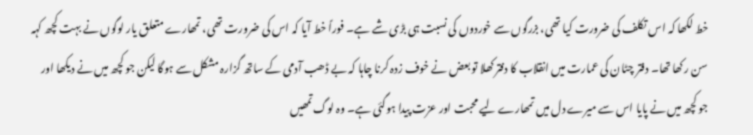خط لکھا کہ اس تکلف کی ضرورت کیا تھی، بزرگوں سے خوردوں کی نسبت ہی بڑی شے ہے۔ فوراً خط آیا کہ اس کی ضرورت تھی، تمھارے متعلق یار لوگوں نے بہت کچھ کہہ سن رکھا تھا۔ دفتر چٹان کی عمارت میں انقلاب کا دفتر کھلا تو بعض نے خوف زدہ کرنا چاہا کہ بے ڈھب آدمی کے ساتھ گزارہ مشکل سے ہوگا لیکن جو کچھ میں نے دیکھا اور جو کچھ میں نے پایا اس سے میرے دل میں تمھارے لیے محبت اور عزت پیدا ہوگئی ہے۔ وہ لوگ تمھیں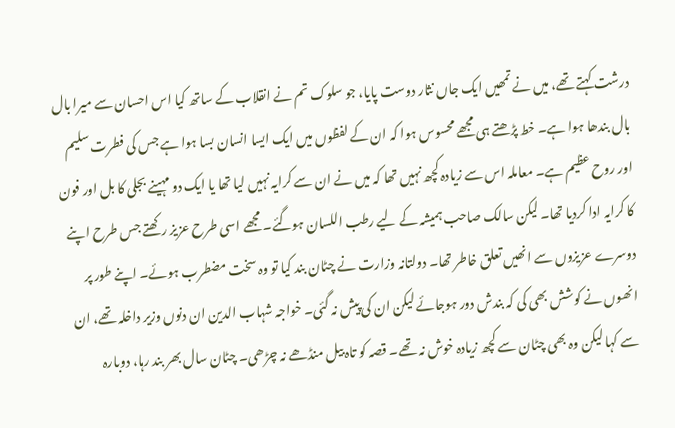درشت کہتے تھے، میں نے تمھیں ایک جاں نثار دوست پایا، جو سلوک تم نے انقلاب کے ساتھ کیا اس احسان سے میرا بال بال بندھا ہوا ہے۔ خط پڑھتے ہی مجھے محسوس ہوا کہ ان کے لفظوں میں ایک ایسا انسان بسا ہوا ہے جس کی فطرت سلیم اور روح عظیم ہے۔ معاملہ اس سے زیادہ کچھ نہیں تھا کہ میں نے ان سے کرایہ نہیں لیا تھا یا ایک دو مہینے بجلی کا بل اور فون کا کرایہ ادا کردیا تھا۔ لیکن سالک صاحب ہمیشہ کے لیے رطب اللسان ہوگئے۔ مجھے اسی طرح عزیز رکھتے جس طرح اپنے دوسرے عزیزوں سے انھیں تعلق خاطر تھا۔ دولتانہ وزارت نے چٹان بند کیا تو وہ سخت مضطرب ہوئے۔ اپنے طور پر انھوں نے کوشش بھی کی کہ بندش دور ہوجائے لیکن ان کی پیش نہ گئی۔ خواجہ شہاب الدین ان دنوں وزیر داخلہ تھے، ان سے کہا لیکن وہ بھی چٹان سے کچھ زیادہ خوش نہ تھے۔ قصہ کو تاہ بیل منڈھے نہ چڑھی۔ چٹان سال بھر بند رہا، دوبارہ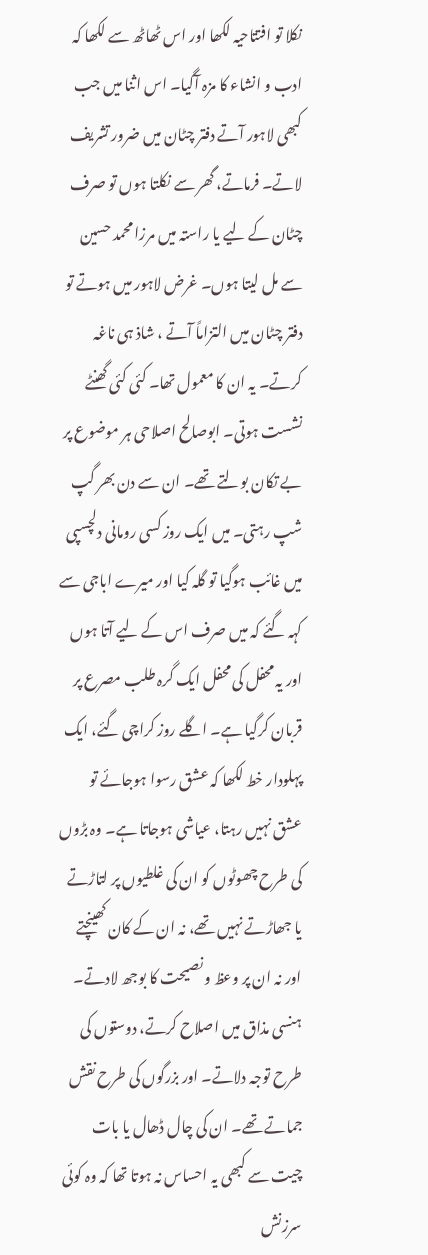نکلا تو افتتاحیہ لکھا اور اس ٹھاٹھ سے لکھا کہ ادب و انشاء کا مزہ آگیا۔ اس اثنا میں جب کبھی لاہور آتے دفتر چٹان میں ضرور تشریف لاتے۔ فرماتے، گھر سے نکلتا ہوں تو صرف چٹان کے لیے یا راستہ میں مرزا محمد حسین سے مل لیتا ہوں۔ غرض لاہور میں ہوتے تو دفتر چٹان میں التزاماً آتے ، شاذ ہی ناغہ کرتے۔ یہ ان کا معمول تھا۔ کئی کئی گھنٹے نشست ہوتی۔ ابوصالح اصلاحی ہر موضوع پر بے تکان بولتے تھے۔ ان سے دن بھر گپ شپ رہتی۔ میں ایک روز کسی رومانی دلچسپی میں غائب ہوگیا تو گلہ کیا اور میرے اباجی سے کہہ گئے کہ میں صرف اس کے لیے آتا ہوں اور یہ محفل کی محفل ایک گرہ طلب مصرع پر قربان کرگیا ہے۔ اگلے روز کراچی گئے، ایک پہلودار خط لکھا کہ عشق رسوا ہوجائے تو عشق نہیں رہتا، عیاشی ہوجاتا ہے۔ وہ بڑوں کی طرح چھوٹوں کو ان کی غلطیوں پر لتاڑتے یا جھاڑتے نہیں تھے، نہ ان کے کان کھینچتے اور نہ ان پر وعظ و نصیحت کا بوجھ لادتے۔ ہنسی مذاق میں اصلاح کرتے، دوستوں کی طرح توجہ دلاتے۔ اور بزرگوں کی طرح نقش جماتے تھے۔ ان کی چال ڈھال یا بات چیت سے کبھی یہ احساس نہ ہوتا تھا کہ وہ کوئی سرزنش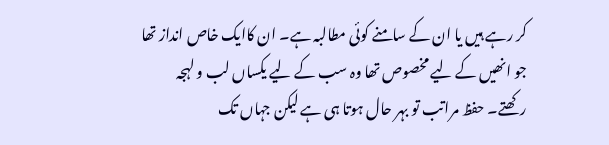کر رہے ہیں یا ان کے سامنے کوئی مطالبہ ہے۔ ان کاایک خاص انداز تھا جو انھیں کے لیے مخصوص تھا وہ سب کے لیے یکساں لب و لہجہ رکھتے۔ حفظ مراتب تو بہر حال ہوتا ہی ہے لیکن جہاں تک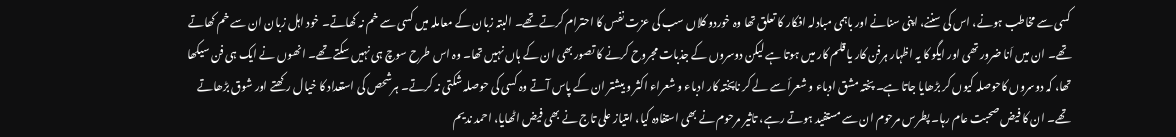کسی سے مخاطب ہونے، اس کی سننے، اپنی سنانے اور باہمی مبادلہ افکار کا تعلق تھا وہ خوردو کلاں سب کی عزت نفس کا احترام کرتے تھے۔ البتہ زبان کے معاملہ میں کسی سے خم نہ کھاتے۔ خود اہل زبان ان سے خم کھاتے تھے۔ ان میں اَنا ضرور تھی اور ایگو کا یہ اظہار ہرفن کار یا قلم کار میں ہوتا ہے لیکن دوسروں کے جذبات مجروح کرنے کا تصور بھی ان کے ہاں نہیں تھا۔ وہ اس طرح سوچ ہی نہیں سکتے تھے۔ انھوں نے ایک ہی فن سیکھا تھا، کہ دوسروں کاحوصلہ کیوں کر بڑھایا جاتا ہے۔ پختہ مشق ادباء و شعرأ سے لے کر ناپختہ کار ادباء و شعراء اکثر و بیشتر ان کے پاس آتے وہ کسی کی حوصلہ شکتی نہ کرتے۔ ہرشحص کی استعداد کا خیال رکھتے اور شوق بڑھاتے تھے۔ ان کا فیض صحبت عام رہا۔ پطرس مرحوم ان سے مستفید ہوتے رہے، تاثیر مرحوم نے بھی استفادہ کیا، امتیاز علی تاج نے بھی فیض اٹھایا، احمد ندیم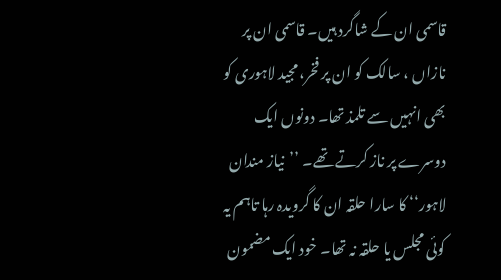قاسمی ان کے شاگرد ہیں۔ قاسمی ان پر نازاں ، سالک کو ان پر فخر، مجید لاہوری کو بھی انہیں سے تلمذ تھا۔ دونوں ایک دوسرے پر ناز کرتے تھے۔ ’’نیاز مندان لاہور‘‘ کا سارا حلقہ ان کا گرویدہ رہا تاہم یہ کوئی مجلس یا حلقہ نہ تھا۔ خود ایک مضمون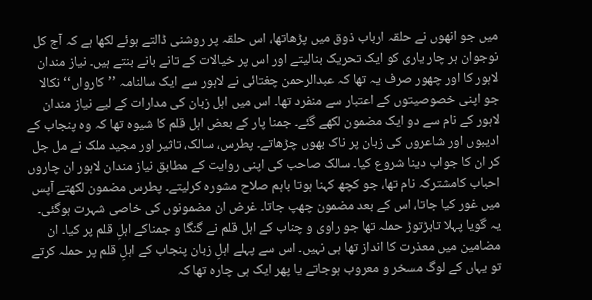میں جو انھوں نے حلقہ ارباب ذوق میں پڑھاتھا، اس حلقہ پر روشنی ڈالتے ہوئے لکھا ہے کہ آج کل نوجوان ہر چار یاری کو ایک تحریک بنالیتے اور اس پر خیالات کے تانے بانے بنتے ہیں۔ نیاز مندان لاہور کا اور چھور صرف یہ تھا کہ عبدالرحمن چغتائی نے لاہور سے ایک سالنامہ ’’کارواں‘‘ نکالا جو اپنی خصوصیتوں کے اعتبار سے منفرد تھا۔ اس میں اہل زبان کی مدارات کے لیے نیاز مندان لاہور کے نام سے دو ایک مضمون لکھے گئے۔ جمنا پار کے بعض اہل قلم کا شیوہ تھا کہ وہ پنجاب کے ادیبوں اور شاعروں کی زبان پر ناک بھوں چڑھاتے۔ پطرس، سالک، تاثیر اور مجید ملک نے مل جل کر ان کا جواب دینا شروع کیا۔ سالک صاحب کی اپنی روایت کے مطابق نیاز مندان لاہور ان چاروں احباب کامشترکہ نام تھا، جو کچھ کہنا ہوتا باہم صلاح مشورہ کرلیتے۔ پطرس مضمون لکھتے آپس میں غور کیا جاتا، اس کے بعد مضمون چھپ جاتا۔ غرض ان مضمونوں کی خاصی شہرت ہوگئی۔ یہ گویا پہلا تابڑتوڑ حملہ تھا جو راوی و چناب کے اہل قلم نے گنگا و جمناکے اہلِ قلم پر کیا۔ ان مضامین میں معذرت کا انداز تھا ہی نہیں۔ اس سے پہلے اہلِ زبان پنجاب کے اہلِ قلم پر حملہ کرتے تو یہاں کے لوگ مسخر و معروب ہوجاتے یا پھر ایک ہی چارہ تھا کہ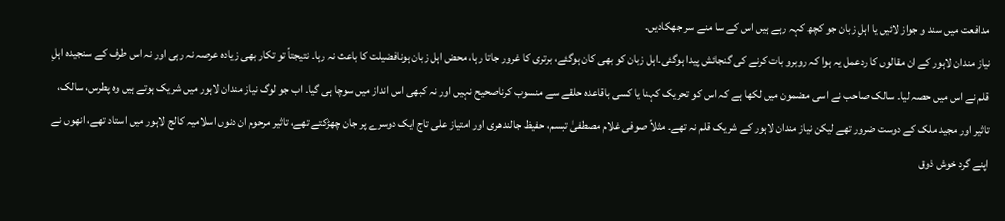مدافعت میں سند و جواز لائیں یا اہلِ زبان جو کچھ کہہ رہے ہیں اس کے سا منے سر جھکادیں۔
نیاز مندان لاہور کے ان مقالوں کا ردعمل یہ ہوا کہ روبرو بات کرنے کی گنجائش پیدا ہوگئی۔اہل زبان کو بھی کان ہوگئے، برتری کا غرور جاتا رہا، محض اہل زبان ہونافضیلت کا باعث نہ رہا۔ نتیجتاً تو تکار بھی زیادہ عرصہ نہ رہی اور نہ اس طرف کے سنجیدہ اہلِ قلم نے اس میں حصہ لیا۔ سالک صاحب نے اسی مضمون میں لکھا ہے کہ اس کو تحریک کہنا یا کسی باقاعدہ حلقے سے منسوب کرناصحیح نہیں اور نہ کبھی اس انداز میں سوچا ہی گیا۔ اب جو لوگ نیاز مندان لاہور میں شریک ہوتے ہیں وہ پطرس، سالک، تاثیر اور مجید ملک کے دوست ضرور تھے لیکن نیاز مندان لاہور کے شریک قلم نہ تھے۔ مثلاً صوفی غلام مصطفیٰ تبسم، حفیظ جالندھری اور امتیاز علی تاج ایک دوسرے پر جان چھڑکتے تھے، تاثیر مرحوم ان دنوں اسلامیہ کالج لاہور میں استاد تھے، انھوں نے اپنے گرد خوش ذوق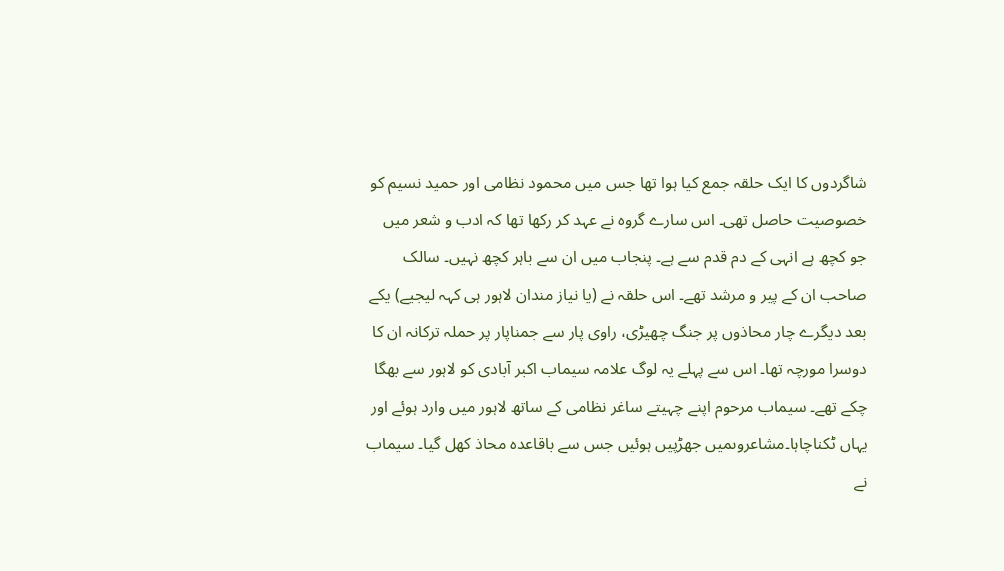شاگردوں کا ایک حلقہ جمع کیا ہوا تھا جس میں محمود نظامی اور حمید نسیم کو خصوصیت حاصل تھی۔ اس سارے گروہ نے عہد کر رکھا تھا کہ ادب و شعر میں جو کچھ ہے انہی کے دم قدم سے ہے۔ پنجاب میں ان سے باہر کچھ نہیں۔ سالک صاحب ان کے پیر و مرشد تھے۔ اس حلقہ نے (یا نیاز مندان لاہور ہی کہہ لیجیے) یکے بعد دیگرے چار محاذوں پر جنگ چھیڑی، راوی پار سے جمناپار پر حملہ ترکانہ ان کا دوسرا مورچہ تھا۔ اس سے پہلے یہ لوگ علامہ سیماب اکبر آبادی کو لاہور سے بھگا چکے تھے۔ سیماب مرحوم اپنے چہیتے ساغر نظامی کے ساتھ لاہور میں وارد ہوئے اور یہاں ٹکناچاہا۔مشاعروںمیں جھڑپیں ہوئیں جس سے باقاعدہ محاذ کھل گیا۔ سیماب نے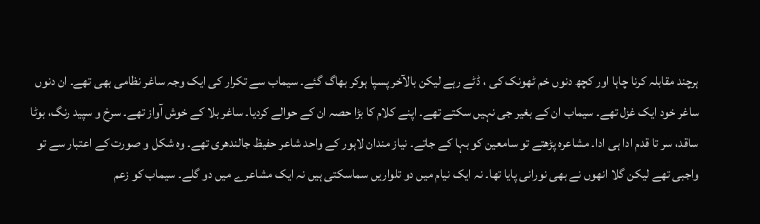ہرچند مقابلہ کرنا چاہا اور کچھ دنوں خم ٹھونک کی ، ڈٹے رہے لیکن بالآخر پسپا ہوکر بھاگ گئے۔ سیماب سے تکرار کی ایک وجہ ساغر نظامی بھی تھے۔ ان دنوں ساغر خود ایک غزل تھے۔ سیماب ان کے بغیر جی نہیں سکتے تھے۔ اپنے کلام کا بڑا حصہ ان کے حوالے کردیا۔ ساغر بلا کے خوش آواز تھے۔ سرخ و سپید رنگ، بوٹا ساقد، سر تا قدم ادا ہی ادا۔ مشاعرہ پڑھتے تو سامعین کو بہا کے جاتے۔ نیاز مندان لاہور کے واحد شاعر حفیظ جالندھری تھے۔ وہ شکل و صورت کے اعتبار سے تو واجبی تھے لیکن گلا انھوں نے بھی نورانی پایا تھا۔ نہ ایک نیام میں دو تلواریں سماسکتی ہیں نہ ایک مشاعرے میں دو گلے۔ سیماب کو زعم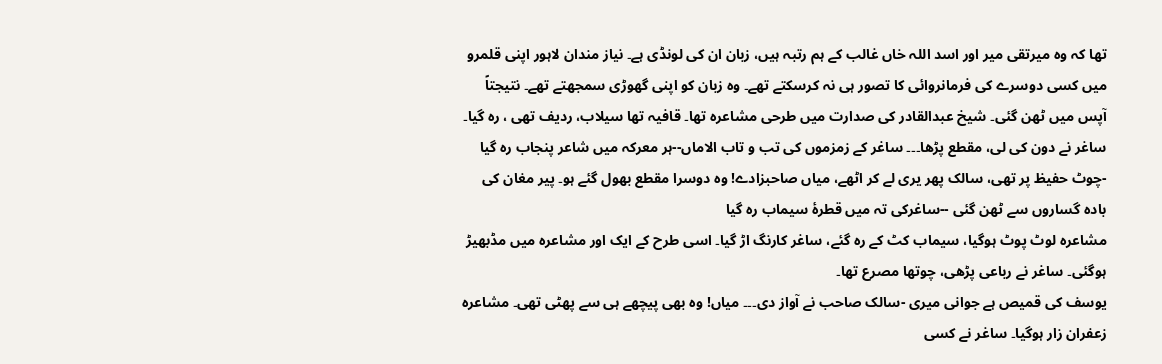تھا کہ وہ میرتقی میر اور اسد اللہ خاں غالب کے ہم رتبہ ہیں، زبان ان کی لونڈی ہے۔ نیاز مندان لاہور اپنی قلمرو میں کسی دوسرے کی فرمانروائی کا تصور ہی نہ کرسکتے تھے۔ وہ زبان کو اپنی گھوڑی سمجھتے تھے۔ نتیجتاً آپس میں ٹھن گئی۔ شیخ عبدالقادر کی صدارت میں طرحی مشاعرہ تھا۔ قافیہ تھا سیلاب، ردیف تھی ، رہ گیا۔ ساغر نے دون کی لی، مقطع پڑھا۔۔۔ ساغر کے زمزموں کی تب و تاب الاماں--ہر معرکہ میں شاعر پنجاب رہ گیا -چوٹ حفیظ پر تھی، سالک پھر یری لے کر اٹھے، میاں صاحبزادے! وہ دوسرا مقطع بھول گئے ہو۔ پیر مغان کی بادہ گساروں سے ٹھن گئی --ساغرکی تہ میں قطرۂ سیماب رہ گیا
مشاعرہ لوٹ پوٹ ہوگیا، سیماب کٹ کے رہ گئے، ساغر کارنگ اڑ گیا۔ اسی طرح کے ایک اور مشاعرہ میں مڈبھیڑ ہوگئی۔ ساغر نے رباعی پڑھی، چوتھا مصرع تھا۔
یوسف کی قمیص ہے جوانی میری -سالک صاحب نے آواز دی۔۔۔ میاں! وہ بھی پیچھے ہی سے پھٹی تھی۔ مشاعرہ زعفران زار ہوگیا۔ ساغر نے کسی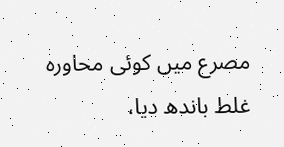مصرع میں کوئی محاورہ غلط باندھ دیا،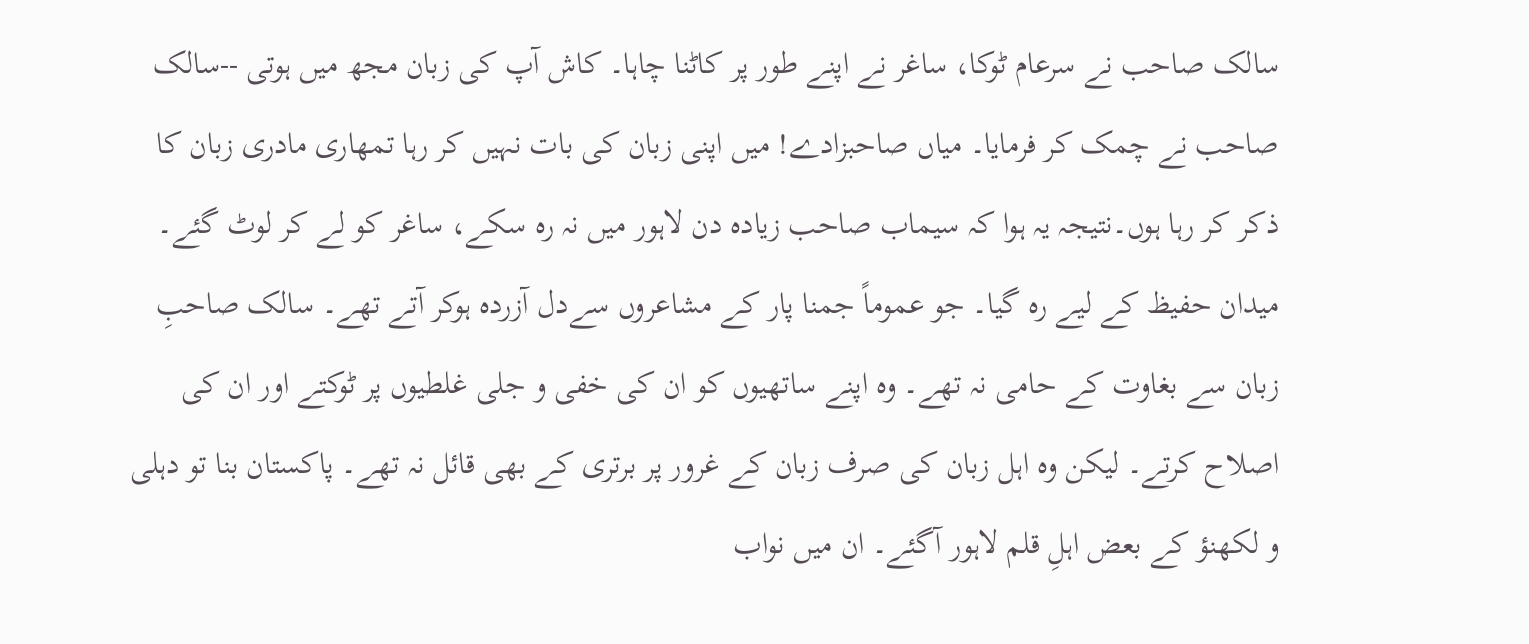سالک صاحب نے سرعام ٹوکا، ساغر نے اپنے طور پر کاٹنا چاہا۔ کاش آپ کی زبان مجھ میں ہوتی --سالک صاحب نے چمک کر فرمایا۔ میاں صاحبزادے! میں اپنی زبان کی بات نہیں کر رہا تمھاری مادری زبان کا ذکر کر رہا ہوں۔نتیجہ یہ ہوا کہ سیماب صاحب زیادہ دن لاہور میں نہ رہ سکے، ساغر کو لے کر لوٹ گئے۔ میدان حفیظ کے لیے رہ گیا۔ جو عموماً جمنا پار کے مشاعروں سےدل آزردہ ہوکر آتے تھے۔ سالک صاحبِ زبان سے بغاوت کے حامی نہ تھے۔ وہ اپنے ساتھیوں کو ان کی خفی و جلی غلطیوں پر ٹوکتے اور ان کی اصلاح کرتے۔ لیکن وہ اہل زبان کی صرف زبان کے غرور پر برتری کے بھی قائل نہ تھے۔ پاکستان بنا تو دہلی و لکھنؤ کے بعض اہلِ قلم لاہور آگئے۔ ان میں نواب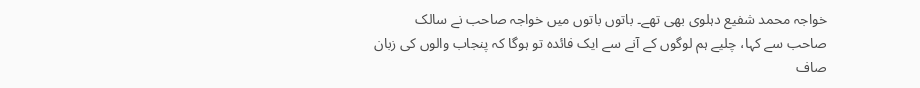خواجہ محمد شفیع دہلوی بھی تھے۔ باتوں باتوں میں خواجہ صاحب نے سالک صاحب سے کہا، چلیے ہم لوگوں کے آنے سے ایک فائدہ تو ہوگا کہ پنجاب والوں کی زبان صاف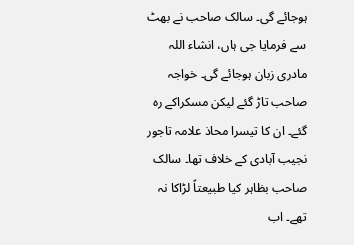ہوجائے گی۔ سالک صاحب نے بھٹ سے فرمایا جی ہاں، انشاء اللہ مادری زبان ہوجائے گی۔ خواجہ صاحب تاڑ گئے لیکن مسکراکے رہ گئے۔ ان کا تیسرا محاذ علامہ تاجور نجیب آبادی کے خلاف تھا۔ سالک صاحب بظاہر کیا طبیعتاً لڑاکا نہ تھے۔ اب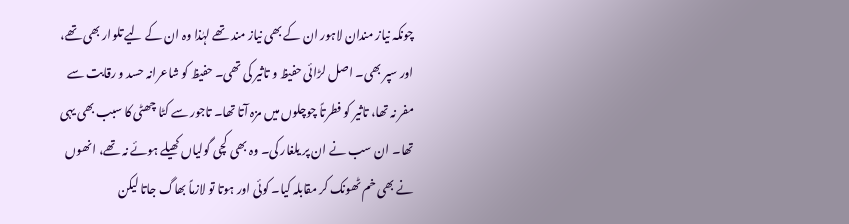چونکہ نیاز مندان لاہور ان کے بھی نیاز مند تھے لہٰذا وہ ان کے لیے تلوار بھی تھے، اور سپر بھی۔ اصل لڑائی حفیظ و تاثیر کی تھی۔ حفیظ کو شاعرانہ حسد و رقابت سے مفر نہ تھا، تاثیر کو فطرتاً چوچلوں میں مزہ آتا تھا۔ تاجور سے کٹا چھٹی کا سبب بھی یہی تھا۔ ان سب نے ان پر یلغار کی۔ وہ بھی کچی گولیاں کھیلے ہوئے نہ تھے، انھوں نے بھی خم ٹھونک کر مقابلہ کیا۔ کوئی اور ہوتا تو لازماً بھاگ جاتا لیکن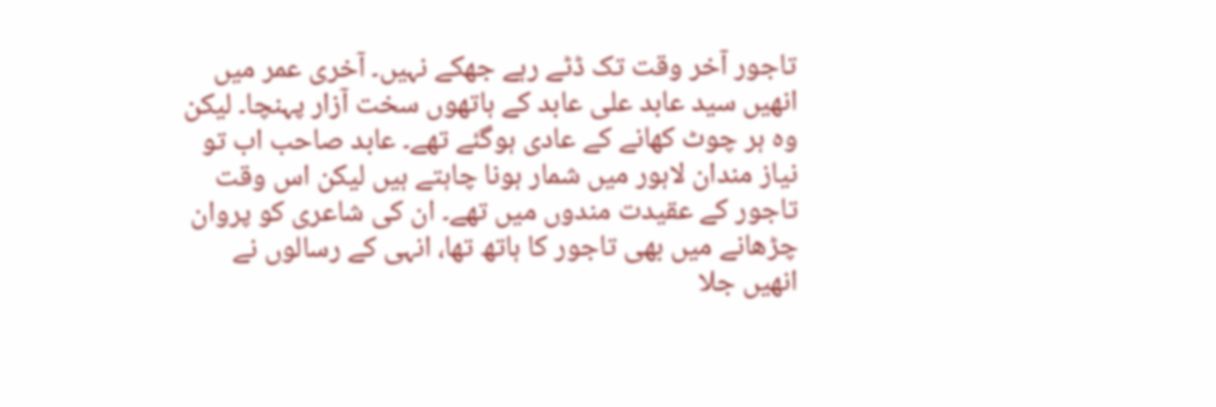تاجور آخر وقت تک ڈٹے رہے جھکے نہیں۔ آخری عمر میں انھیں سید عابد علی عابد کے ہاتھوں سخت آزار پہنچا۔ لیکن وہ ہر چوٹ کھانے کے عادی ہوگئے تھے۔ عابد صاحب اب تو نیاز مندان لاہور میں شمار ہونا چاہتے ہیں لیکن اس وقت تاجور کے عقیدت مندوں میں تھے۔ ان کی شاعری کو پروان چڑھانے میں بھی تاجور کا ہاتھ تھا، انہی کے رسالوں نے انھیں جلا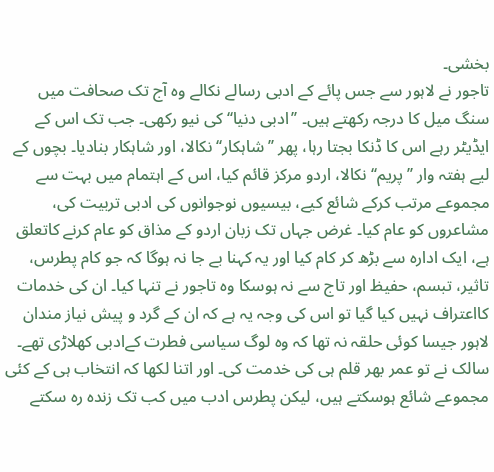بخشی۔
تاجور نے لاہور سے جس پائے کے ادبی رسالے نکالے وہ آج تک صحافت میں سنگ میل کا درجہ رکھتے ہیں۔ ’’ادبی دنیا‘‘ کی نیو رکھی۔ جب تک اس کے ایڈیٹر رہے اس کا ڈنکا بجتا رہا، پھر ’’شاہکار‘‘ نکالا، اور شاہکار بنادیا۔ بچوں کے لیے ہفتہ وار ’’پریم‘‘ نکالا، اردو مرکز قائم کیا، اس کے اہتمام میں بہت سے مجموعے مرتب کرکے شائع کیے، بیسیوں نوجوانوں کی ادبی تربیت کی، مشاعروں کو عام کیا۔ غرض جہاں تک زبان اردو کے مذاق کو عام کرنے کاتعلق ہے، ایک ادارہ سے بڑھ کر کام کیا اور یہ کہنا بے جا نہ ہوگا کہ جو کام پطرس، تاثیر، تبسم، حفیظ اور تاج سے نہ ہوسکا وہ تاجور نے تنہا کیا۔ ان کی خدمات کااعتراف نہیں کیا گیا تو اس کی وجہ یہ ہے کہ ان کے گرد و پیش نیاز مندان لاہور جیسا کوئی حلقہ نہ تھا کہ وہ لوگ سیاسی فطرت کےادبی کھلاڑی تھے۔ سالک نے تو عمر بھر قلم ہی کی خدمت کی۔ اور اتنا لکھا کہ انتخاب ہی کے کئی مجموعے شائع ہوسکتے ہیں، لیکن پطرس ادب میں کب تک زندہ رہ سکتے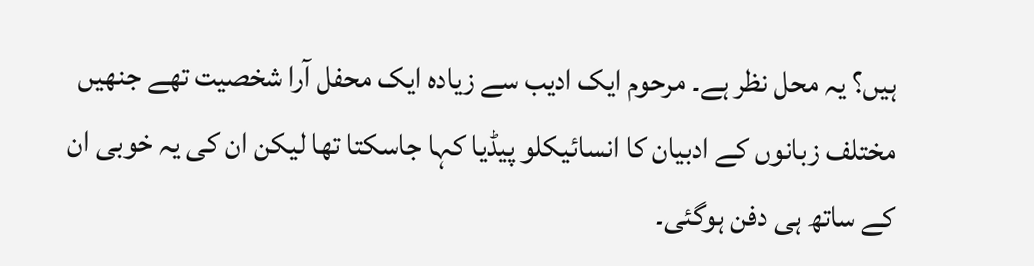ہیں؟ یہ محل نظر ہے۔ مرحوم ایک ادیب سے زیادہ ایک محفل آرا شخصیت تھے جنھیں مختلف زبانوں کے ادبیان کا انسائیکلو پیڈیا کہا جاسکتا تھا لیکن ان کی یہ خوبی ان کے ساتھ ہی دفن ہوگئی۔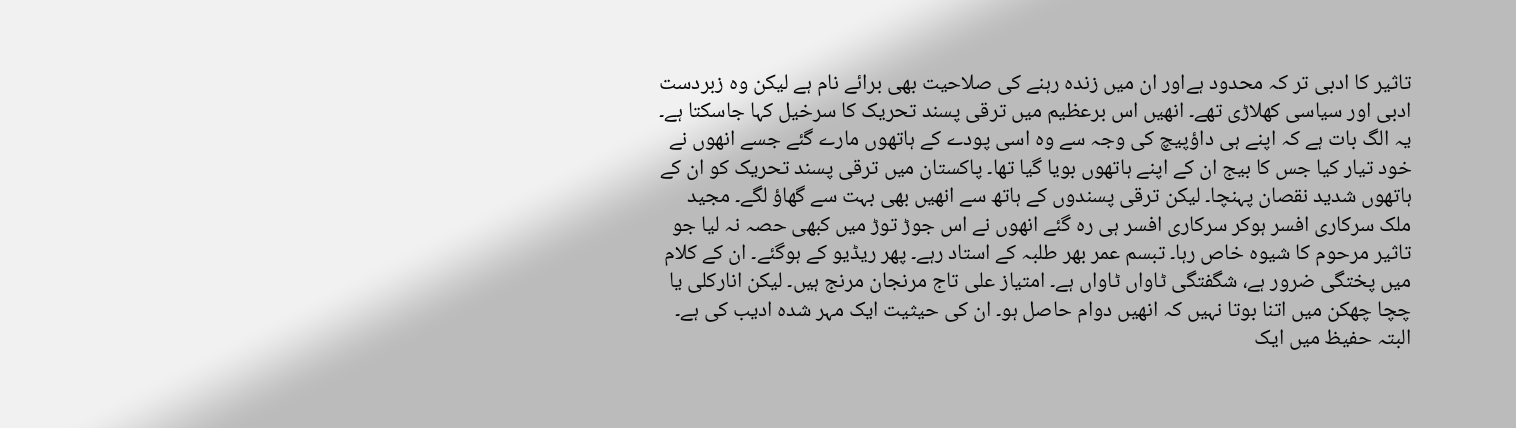تاثیر کا ادبی تر کہ محدود ہےاور ان میں زندہ رہنے کی صلاحیت بھی برائے نام ہے لیکن وہ زبردست ادبی اور سیاسی کھلاڑی تھے۔ انھیں اس برعظیم میں ترقی پسند تحریک کا سرخیل کہا جاسکتا ہے۔ یہ الگ بات ہے کہ اپنے ہی داؤپیچ کی وجہ سے وہ اسی پودے کے ہاتھوں مارے گئے جسے انھوں نے خود تیار کیا جس کا بیج ان کے اپنے ہاتھوں بویا گیا تھا۔ پاکستان میں ترقی پسند تحریک کو ان کے ہاتھوں شدید نقصان پہنچا۔ لیکن ترقی پسندوں کے ہاتھ سے انھیں بھی بہت سے گھاؤ لگے۔ مجید ملک سرکاری افسر ہوکر سرکاری افسر ہی رہ گئے انھوں نے اس جوڑ توڑ میں کبھی حصہ نہ لیا جو تاثیر مرحوم کا شیوہ خاص رہا۔ تبسم عمر بھر طلبہ کے استاد رہے۔ پھر ریڈیو کے ہوگئے۔ ان کے کلام میں پختگی ضرور ہے، شگفتگی ٹاواں ٹاواں ہے۔ امتیاز علی تاج مرنجان مرنج ہیں۔ لیکن انارکلی یا چچا چھکن میں اتنا بوتا نہیں کہ انھیں دوام حاصل ہو۔ ان کی حیثیت ایک مہر شدہ ادیب کی ہے۔ البتہ حفیظ میں ایک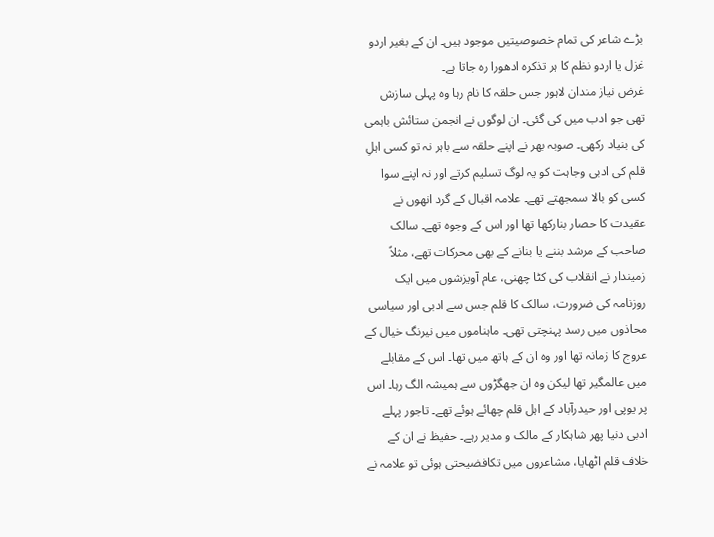بڑے شاعر کی تمام خصوصیتیں موجود ہیں۔ ان کے بغیر اردو غزل یا اردو نظم کا ہر تذکرہ ادھورا رہ جاتا ہے۔
غرض نیاز مندان لاہور جس حلقہ کا نام رہا وہ پہلی سازش تھی جو ادب میں کی گئی۔ ان لوگوں نے انجمن ستائش باہمی کی بنیاد رکھی۔ صوبہ بھر نے اپنے حلقہ سے باہر نہ تو کسی اہلِ قلم کی ادبی وجاہت کو یہ لوگ تسلیم کرتے اور نہ اپنے سوا کسی کو بالا سمجھتے تھے۔ علامہ اقبال کے گرد انھوں نے عقیدت کا حصار بنارکھا تھا اور اس کے وجوہ تھے۔ سالک صاحب کے مرشد بننے یا بنانے کے بھی محرکات تھے، مثلاً زمیندار نے انقلاب کی کٹا چھنی، عام آویزشوں میں ایک روزنامہ کی ضرورت، سالک کا قلم جس سے ادبی اور سیاسی محاذوں میں رسد پہنچتی تھی۔ ماہناموں میں نیرنگ خیال کے عروج کا زمانہ تھا اور وہ ان کے ہاتھ میں تھا۔ اس کے مقابلے میں عالمگیر تھا لیکن وہ ان جھگڑوں سے ہمیشہ الگ رہا۔ اس پر یوپی اور حیدرآباد کے اہل قلم چھائے ہوئے تھے۔ تاجور پہلے ادبی دنیا پھر شاہکار کے مالک و مدیر رہے۔ حفیظ نے ان کے خلاف قلم اٹھایا، مشاعروں میں تکافضیحتی ہوئی تو علامہ نے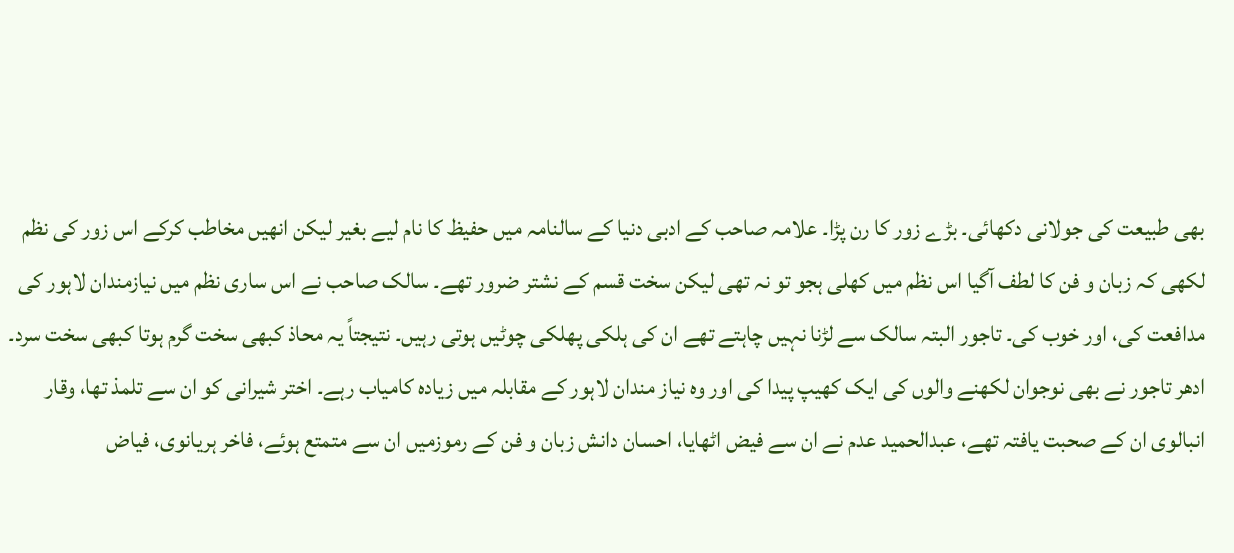بھی طبیعت کی جولانی دکھائی۔ بڑے زور کا رن پڑا۔ علامہ صاحب کے ادبی دنیا کے سالنامہ میں حفیظ کا نام لیے بغیر لیکن انھیں مخاطب کرکے اس زور کی نظم لکھی کہ زبان و فن کا لطف آگیا اس نظم میں کھلی ہجو تو نہ تھی لیکن سخت قسم کے نشتر ضرور تھے۔ سالک صاحب نے اس ساری نظم میں نیازمندان لاہور کی مدافعت کی، اور خوب کی۔ تاجور البتہ سالک سے لڑنا نہیں چاہتے تھے ان کی ہلکی پھلکی چوٹیں ہوتی رہیں۔ نتیجتاً یہ محاذ کبھی سخت گرم ہوتا کبھی سخت سرد۔ ادھر تاجور نے بھی نوجوان لکھنے والوں کی ایک کھیپ پیدا کی اور وہ نیاز مندان لاہور کے مقابلہ میں زیادہ کامیاب رہے۔ اختر شیرانی کو ان سے تلمذ تھا، وقار انبالوی ان کے صحبت یافتہ تھے، عبدالحميد عدم نے ان سے فیض اٹھایا، احسان دانش زبان و فن کے رموزمیں ان سے متمتع ہوئے، فاخر ہریانوی، فیاض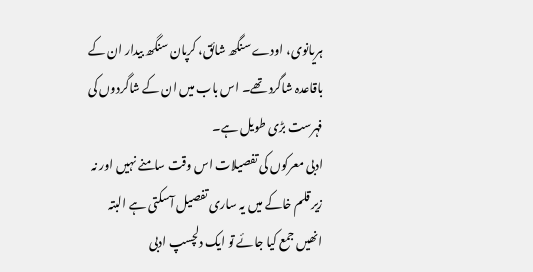ہریانوی، اودے سنگھ شائق، کرپان سنگھ بیدار ان کے باقاعدہ شاگرد تھے۔ اس باب میں ان کے شاگردوں کی فہرست بڑی طویل ہے۔
ادبی معرکوں کی تفصیلات اس وقت سامنے نہیں اور نہ زیر قلم خاکے میں یہ ساری تفصیل آسکتی ہے البتہ انھیں جمع کیا جائے تو ایک دلچسپ ادبی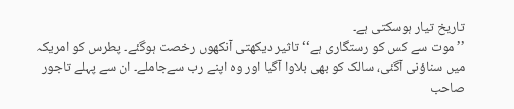تاریخ تیار ہوسکتی ہے۔
’’موت سے کس کو رستگاری ہے‘‘ تاثیر دیکھتی آنکھوں رخصت ہوگئے۔ پطرس کو امریکہ میں سناؤنی آگئی، سالک کو بھی بلاوا آگیا اور وہ اپنے رب سےجاملے۔ ان سے پہلے تاجور صاحب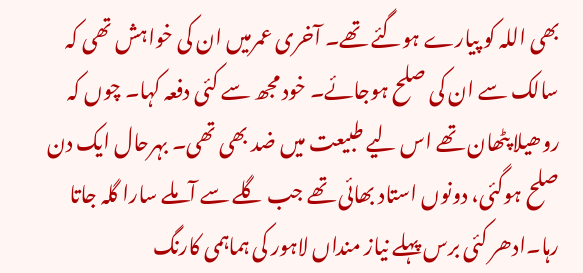بھی اللہ کو پیارے ہوگئے تھے۔ آخری عمرمیں ان کی خواہش تھی کہ سالک سے ان کی صلح ہوجائے۔ خود مجھ سے کئی دفعہ کہا۔ چوں کہ روھیلا پٹھان تھے اس لیے طبیعت میں ضد بھی تھی۔ بہرحال ایک دن صلح ہوگئی، دونوں استاد بھائی تھے جب گلے سے آملے سارا گلہ جاتا رہا۔ادھر کئی برس پہلے نیاز منداں لاہور کی ہماہمی کارنگ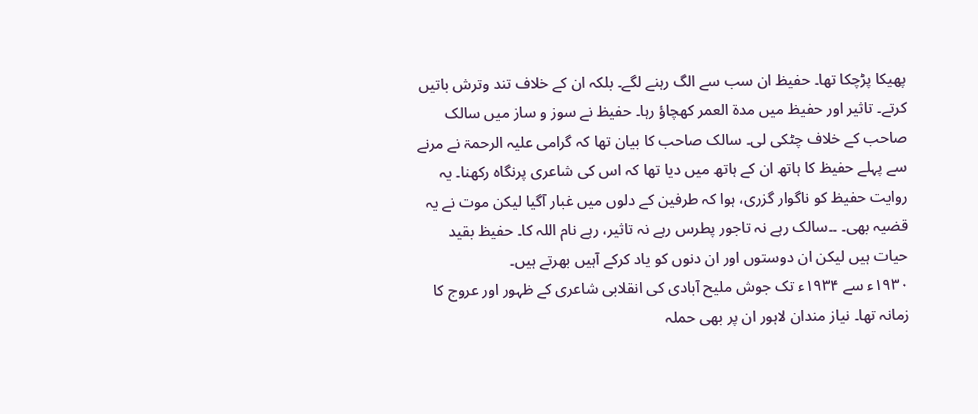پھیکا پڑچکا تھا۔ حفیظ ان سب سے الگ رہنے لگے۔ بلکہ ان کے خلاف تند وترش باتیں کرتے۔ تاثیر اور حفیظ میں مدۃ العمر کھچاؤ رہا۔ حفیظ نے سوز و ساز میں سالک صاحب کے خلاف چٹکی لی۔ سالک صاحب کا بیان تھا کہ گرامی علیہ الرحمۃ نے مرنے سے پہلے حفیظ کا ہاتھ ان کے ہاتھ میں دیا تھا کہ اس کی شاعری پرنگاہ رکھنا۔ یہ روایت حفیظ کو ناگوار گزری، ہوا کہ طرفین کے دلوں میں غبار آگیا لیکن موت نے یہ قضیہ بھی۔ ۔۔سالک رہے نہ تاجور پطرس رہے نہ تاثیر، رہے نام اللہ کا۔ حفیظ بقید حیات ہیں لیکن ان دوستوں اور ان دنوں کو یاد کرکے آہیں بھرتے ہیں۔
۱۹۳۰ء سے ۱۹۳۴ء تک جوش ملیح آبادی کی انقلابی شاعری کے ظہور اور عروج کا زمانہ تھا۔ نیاز مندان لاہور ان پر بھی حملہ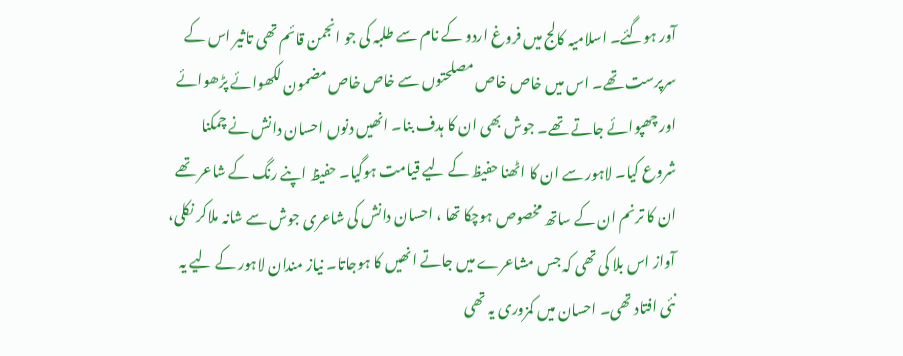آور ہوگئے۔ اسلامیہ کالج میں فروغ اردو کے نام سے طلبہ کی جو انجمن قائم تھی تاثیر اس کے سرپرست تھے۔ اس میں خاص خاص مصلحتوں سے خاص خاص مضمون لکھوائے پڑھوائے اور چھپوائے جاتے تھے۔ جوش بھی ان کا ہدف بنا۔ انھیں دنوں احسان دانش نے چمکنا شروع کیا۔ لاہور سے ان کا اٹھنا حفیظ کے لیے قیامت ہوگیا۔ حفیظ اپنے رنگ کے شاعر تھے ان کا ترنم ان کے ساتھ مخصوص ہوچکا تھا ، احسان دانش کی شاعری جوش سے شانہ ملاکر نکلی، آواز اس بلا کی تھی کہ جس مشاعرے میں جاتے انھیں کا ہوجاتا۔ نیاز مندان لاہور کے لیے یہ نئی افتاد تھی۔ احسان میں کمزوری یہ تھی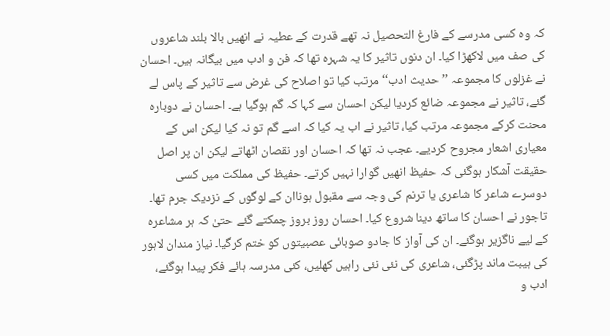کہ وہ کسی مدرسے کے فارغ التحصیل نہ تھے قدرت کے عطیہ نے انھیں بالا بلند شاعروں کی صف میں لاکھڑا کیا۔ ان دنوں تاثیر کا یہ شہرہ تھا کہ فن و ادب میں بیگانہ ہیں۔ احسان نے غزلوں کا مجموعہ ’’حدیث ادب‘‘ مرتب کیا تو اصلاح کی غرض سے تاثیر کے پاس لے گئے، تاثیر نے مجموعہ ضائع کردیا لیکن احسان سے کہا کہ گم ہوگیا ہے۔ احسان نے دوبارہ محنت کرکے مجموعہ مرتب کیا، تاثیر نے اب یہ کیا کہ اسے گم تو نہ کیا لیکن اس کے معیاری اشعار مجروح کردیے۔ عجب نہ تھا کہ احسان اور نقصان اٹھاتے لیکن ان پر اصل حقیقت آشکار ہوگئی کہ حفیظ انھیں گوارا نہیں کرتے۔ حفیظ کی مملکت میں کسی دوسرے شاعر کا شاعری یا ترنم کی وجہ سے مقبول ہوناان کے لوگوں کے نزدیک جرم تھا۔ تاجور نے احسان کا ساتھ دینا شروع کیا۔ احسان روز بروز چمکتے گئے حتیٰ کہ ہر مشاعرہ کے لیے ناگزیر ہوگئے۔ ان کی آواز کا جادو صوبائی عصبیتوں کو ختم کرگیا۔ نیاز مندان لاہور کی ہیبت ماند پڑگئی، شاعری کی نئی نئی راہیں کھلیں، کئی مدرسہ ہائے فکر پیدا ہوگئے، ادب و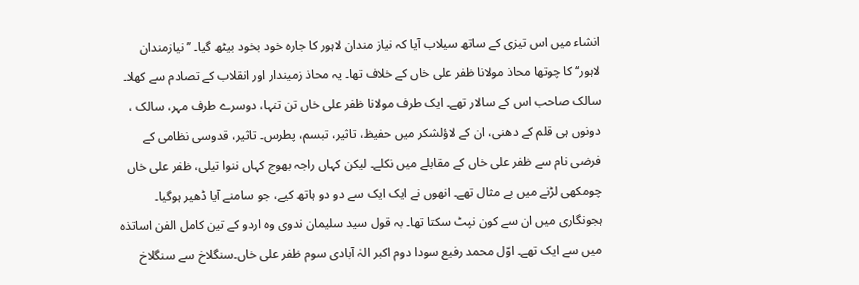انشاء میں اس تیزی کے ساتھ سیلاب آیا کہ نیاز مندان لاہور کا جارہ خود بخود بیٹھ گیا۔ ’’نیازمندان لاہور‘‘ کا چوتھا محاذ مولانا ظفر علی خاں کے خلاف تھا۔ یہ محاذ زمیندار اور انقلاب کے تصادم سے کھلا۔ سالک صاحب اس کے سالار تھے۔ ایک طرف مولانا ظفر علی خاں تن تنہا، دوسرے طرف مہر، سالک ، دونوں ہی قلم کے دھنی، ان کے لاؤلشکر میں حفیظ، تاثیر، تبسم، پطرس۔ تاثیر، قدوسی نظامی کے فرضی نام سے ظفر علی خاں کے مقابلے میں نکلے۔ لیکن کہاں راجہ بھوج کہاں ننوا تیلی، ظفر علی خاں چومکھی لڑنے میں بے مثال تھے۔ انھوں نے ایک ایک سے دو دو ہاتھ کیے، جو سامنے آیا ڈھیر ہوگیا۔ ہجونگاری میں ان سے کون نپٹ سکتا تھا۔ بہ قول سید سلیمان ندوی وہ اردو کے تین کامل الفن اساتذہ میں سے ایک تھے۔ اوّل محمد رفیع سودا دوم اکبر الہٰ آبادی سوم ظفر علی خاں۔سنگلاخ سے سنگلاخ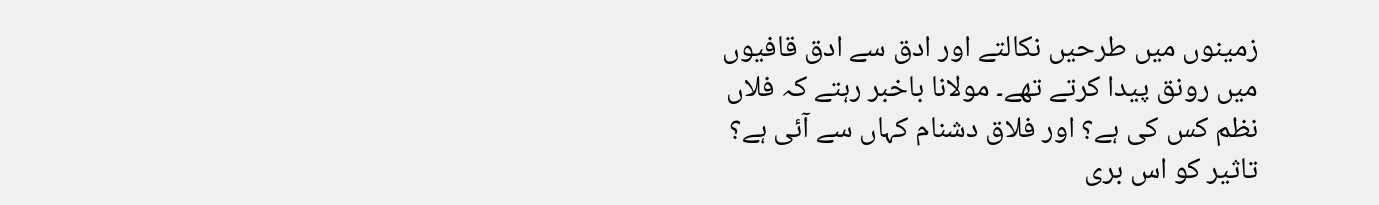زمینوں میں طرحیں نکالتے اور ادق سے ادق قافیوں میں رونق پیدا کرتے تھے۔ مولانا باخبر رہتے کہ فلاں نظم کس کی ہے؟ اور فلاق دشنام کہاں سے آئی ہے؟ تاثیر کو اس بری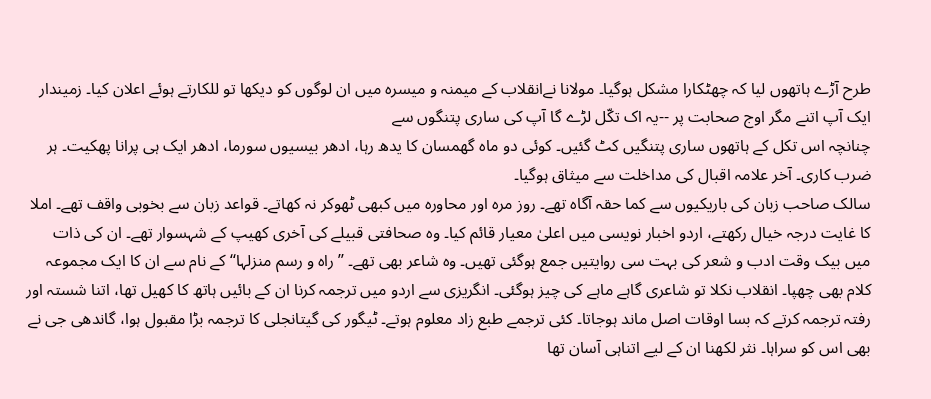طرح آڑے ہاتھوں لیا کہ چھٹکارا مشکل ہوگیا۔ مولانا نےانقلاب کے میمنہ و میسرہ میں ان لوگوں کو دیکھا تو للکارتے ہوئے اعلان کیا۔ زمیندار ایک آپ اتنے مگر اوج صحابت پر --یہ اک تکّل لڑے گا آپ کی ساری پتنگوں سے
چنانچہ اس تکل کے ہاتھوں ساری پتنگیں کٹ گئیں۔ کوئی دو ماہ گھمسان کا یدھ رہا، ادھر بیسیوں سورما، ادھر ایک ہی پرانا پھکیت۔ ہر ضرب کاری۔ آخر علامہ اقبال کی مداخلت سے میثاق ہوگیا۔
سالک صاحب زبان کی باریکیوں سے کما حقہ آگاہ تھے۔ روز مرہ اور محاورہ میں کبھی ٹھوکر نہ کھاتے۔ قواعد زبان سے بخوبی واقف تھے۔ املا کا غایت درجہ خیال رکھتے، اردو اخبار نویسی میں اعلیٰ معیار قائم کیا۔ وہ صحافتی قبیلے کی آخری کھیپ کے شہسوار تھے۔ ان کی ذات میں بیک وقت ادب و شعر کی بہت سی روایتیں جمع ہوگئی تھیں۔ وہ شاعر بھی تھے۔ ’’راہ و رسم منزلہا‘‘ کے نام سے ان کا ایک مجموعہ کلام بھی چھپا۔ انقلاب نکلا تو شاعری گاہے ماہے کی چیز ہوگئی۔ انگریزی سے اردو میں ترجمہ کرنا ان کے بائیں ہاتھ کا کھیل تھا، اتنا شستہ اور رفتہ ترجمہ کرتے کہ بسا اوقات اصل ماند ہوجاتا۔ کئی ترجمے طبع زاد معلوم ہوتے۔ ٹیگور کی گیتانجلی کا ترجمہ بڑا مقبول ہوا، گاندھی جی نے بھی اس کو سراہا۔ نثر لکھنا ان کے لیے اتناہی آسان تھا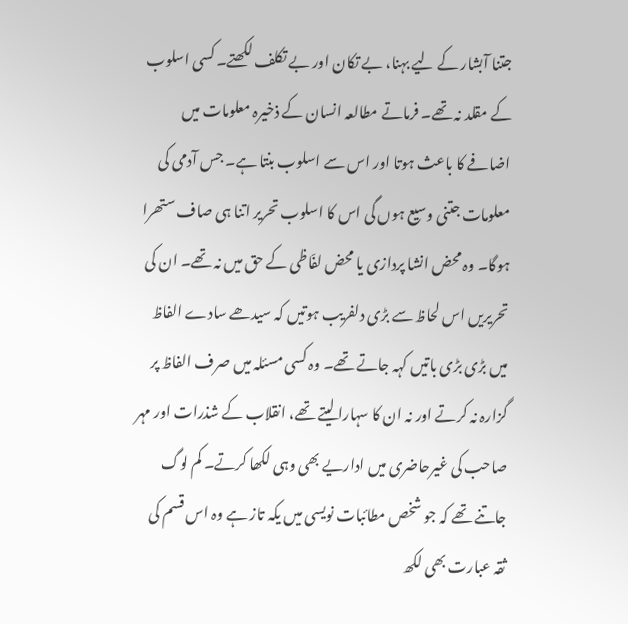جتنا آبشار کے لیے بہنا، بے تکان اور بے تکلف لکھتے۔ کسی اسلوب کے مقلد نہ تھے۔ فرماتے مطالعہ انسان کے ذخیرہ معلومات میں اضافے کا باعث ہوتا اور اس سے اسلوب بنتا ہے۔ جس آدمی کی معلومات جتنی وسیع ہوں گی اس کا اسلوب تحریر اتنا ہی صاف ستھرا ہوگا۔ وہ محض انشا پردازی یا محض لفّاظی کے حق میں نہ تھے۔ ان کی تحریریں اس لحاظ سے بڑی دلفریب ہوتیں کہ سیدھے سادے الفاظ میں بڑی بڑی باتیں کہہ جاتے تھے۔ وہ کسی مسئلہ میں صرف الفاظ پر گزارہ نہ کرتے اور نہ ان کا سہارا لیتے تھے، انقلاب کے شذرات اور مہر صاحب کی غیرحاضری میں اداریے بھی وہی لکھا کرتے۔ کم لوگ جاتنے تھے کہ جو شخص مطائبات نویسی میں یکہ تاز ہے وہ اس قسم کی ثقہ عبارت بھی لکھ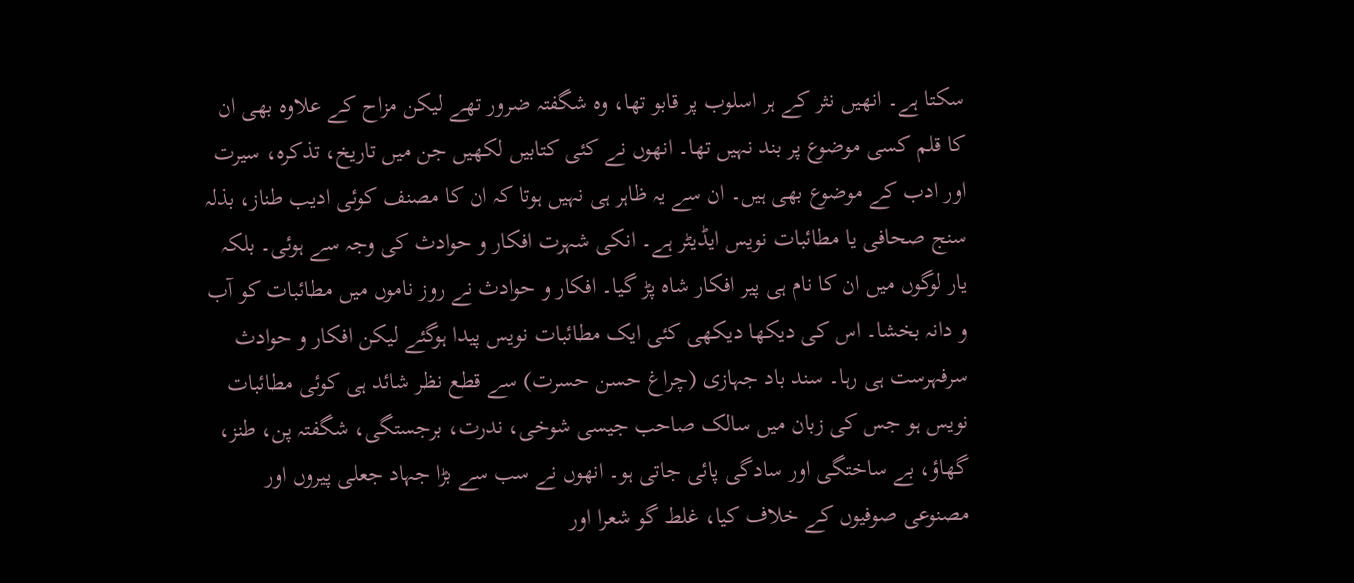سکتا ہے۔ انھیں نثر کے ہر اسلوب پر قابو تھا، وہ شگفتہ ضرور تھے لیکن مزاح کے علاوہ بھی ان کا قلم کسی موضوع پر بند نہیں تھا۔ انھوں نے کئی کتابیں لکھیں جن میں تاریخ، تذکرہ، سیرت اور ادب کے موضوع بھی ہیں۔ ان سے یہ ظاہر ہی نہیں ہوتا کہ ان کا مصنف کوئی ادیب طناز، بذلہ سنج صحافی یا مطائبات نویس ایڈیٹر ہے۔ انکی شہرت افکار و حوادث کی وجہ سے ہوئی۔ بلکہ یار لوگوں میں ان کا نام ہی پیر افکار شاہ پڑ گیا۔ افکار و حوادث نے روز ناموں میں مطائبات کو آب و دانہ بخشا۔ اس کی دیکھا دیکھی کئی ایک مطائبات نویس پیدا ہوگئے لیکن افکار و حوادث سرفہرست ہی رہا۔ سند باد جہازی (چراغ حسن حسرت) سے قطع نظر شائد ہی کوئی مطائبات نویس ہو جس کی زبان میں سالک صاحب جیسی شوخی، ندرت، برجستگی، شگفتہ پن، طنز، گھاؤ، بے ساختگی اور سادگی پائی جاتی ہو۔ انھوں نے سب سے بڑا جہاد جعلی پیروں اور مصنوعی صوفیوں کے خلاف کیا، غلط گو شعرا اور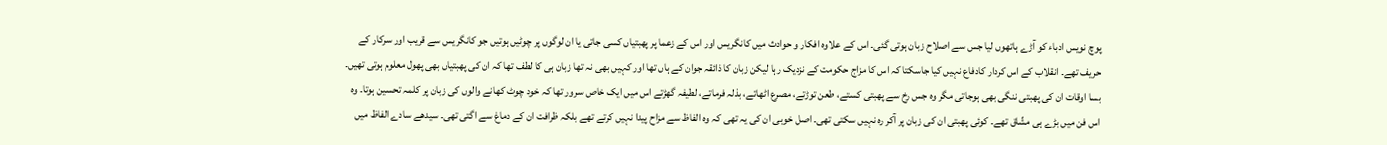پوچ نویس ادباء کو آڑے ہاتھوں لیا جس سے اصلاح زبان ہوتی گئی۔ اس کے علاوہ افکار و حوادث میں کانگریس اور اس کے زعما پر پھبتیاں کسی جاتی یا ان لوگوں پر چوٹیں ہوتیں جو کانگریس سے قریب اور سرکار کے حریف تھے۔ انقلاب کے اس کردار کادفاع نہیں کیا جاسکتا کہ اس کا مزاج حکومت کے نزدیک رہا لیکن زبان کا ذائقہ جوان کے ہاں تھا اور کہیں بھی نہ تھا زبان ہی کا لطف تھا کہ ان کی پھبتیاں بھی پھول معلوم ہوتی تھیں۔ بسا اوقات ان کی پھبتی ننگی بھی ہوجاتی مگر وہ جس رخ سے پھبتی کستے، طعن توڑتے، مصرع اٹھاتے، بذلہ فرماتے، لطیفہ گھڑتے اس میں ایک خاص سرور تھا کہ خود چوٹ کھانے والوں کی زبان پر کلمہ تحسین ہوتا۔ وہ اس فن میں بڑے ہی مشّاق تھے۔ کوئی پھبتی ان کی زبان پر آکر رہ نہیں سکتی تھی۔ اصل خوبی ان کی یہ تھی کہ وہ الفاظ سے مزاح پیدا نہیں کرتے تھے بلکہ ظرافت ان کے دماغ سے اگتی تھی۔ سیدھے سادے الفاظ میں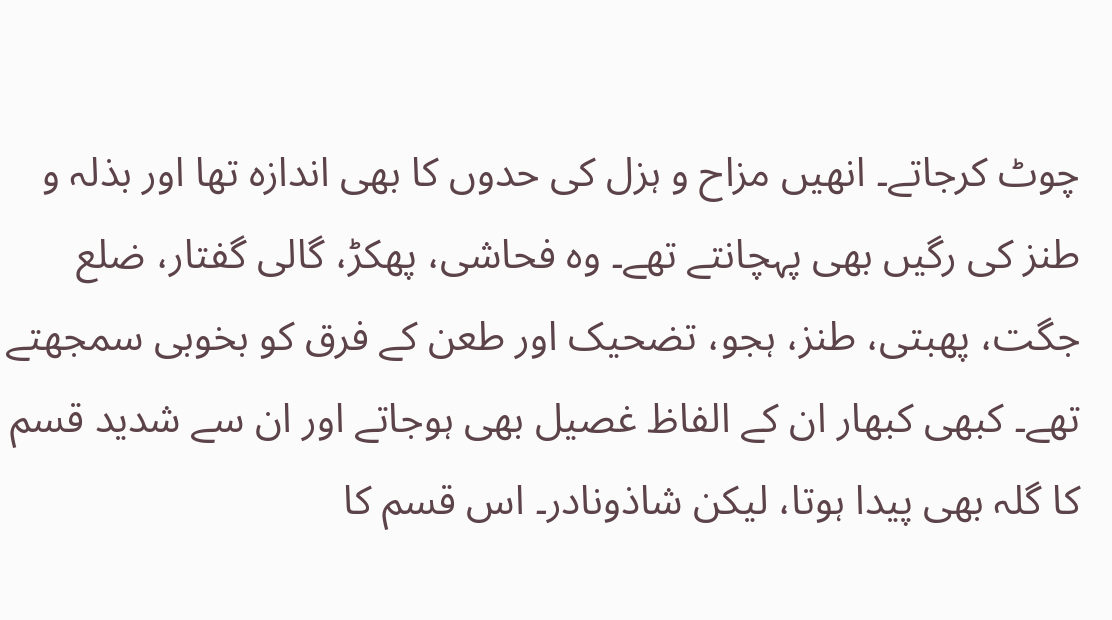چوٹ کرجاتے۔ انھیں مزاح و ہزل کی حدوں کا بھی اندازہ تھا اور بذلہ و طنز کی رگیں بھی پہچانتے تھے۔ وہ فحاشی، پھکڑ، گالی گفتار، ضلع جگت، پھبتی، طنز، ہجو، تضحیک اور طعن کے فرق کو بخوبی سمجھتے تھے۔ کبھی کبھار ان کے الفاظ غصیل بھی ہوجاتے اور ان سے شدید قسم کا گلہ بھی پیدا ہوتا، لیکن شاذونادر۔ اس قسم کا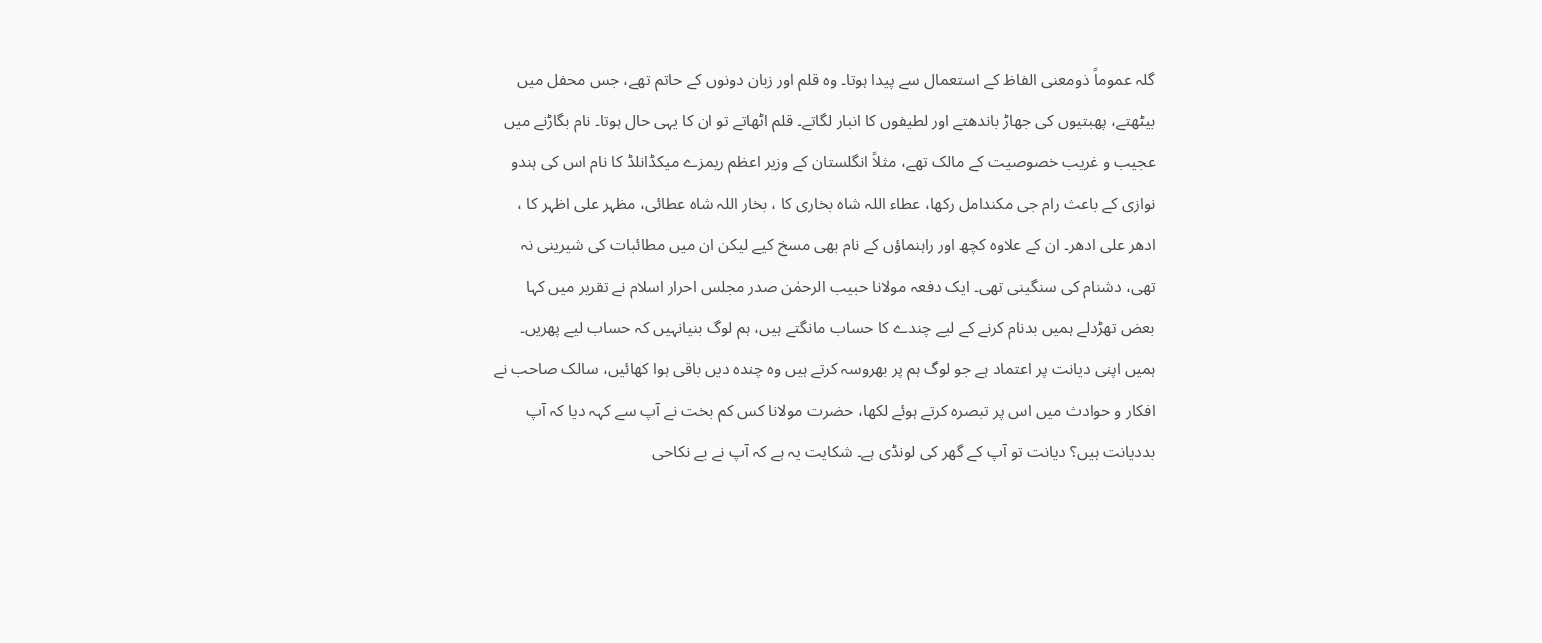گلہ عموماً ذومعنی الفاظ کے استعمال سے پیدا ہوتا۔ وہ قلم اور زبان دونوں کے حاتم تھے، جس محفل میں بیٹھتے، پھبتیوں کی جھاڑ باندھتے اور لطیفوں کا انبار لگاتے۔ قلم اٹھاتے تو ان کا یہی حال ہوتا۔ نام بگاڑنے میں عجیب و غریب خصوصیت کے مالک تھے، مثلاً انگلستان کے وزیر اعظم ریمزے میکڈانلڈ کا نام اس کی ہندو نوازی کے باعث رام جی مکندامل رکھا، عطاء اللہ شاہ بخاری کا ، بخار اللہ شاہ عطائی، مظہر علی اظہر کا ، ادھر علی ادھر۔ ان کے علاوہ کچھ اور راہنماؤں کے نام بھی مسخ کیے لیکن ان میں مطائبات کی شیرینی نہ تھی، دشنام کی سنگینی تھی۔ ایک دفعہ مولانا حبیب الرحمٰن صدر مجلس احرار اسلام نے تقریر میں کہا بعض تھڑدلے ہمیں بدنام کرنے کے لیے چندے کا حساب مانگتے ہیں، ہم لوگ بنیانہیں کہ حساب لیے پھریں۔ ہمیں اپنی دیانت پر اعتماد ہے جو لوگ ہم پر بھروسہ کرتے ہیں وہ چندہ دیں باقی ہوا کھائیں، سالک صاحب نے افکار و حوادث میں اس پر تبصرہ کرتے ہوئے لکھا، حضرت مولانا کس کم بخت نے آپ سے کہہ دیا کہ آپ بددیانت ہیں؟ دیانت تو آپ کے گھر کی لونڈی ہے۔ شکایت یہ ہے کہ آپ نے بے نکاحی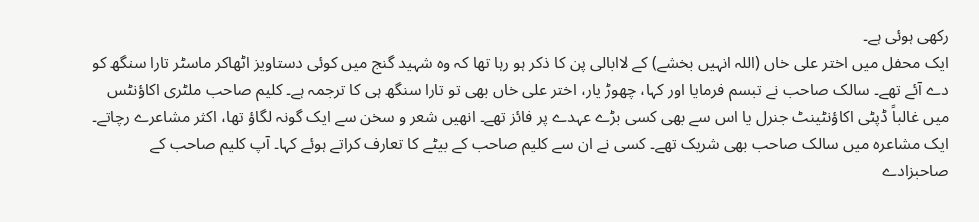رکھی ہوئی ہے۔
ایک محفل میں اختر علی خاں (اللہ انہیں بخشے) کے لاابالی پن کا ذکر ہو رہا تھا کہ وہ شہید گنج میں کوئی دستاویز اٹھاکر ماسٹر تارا سنگھ کو دے آئے تھے۔ سالک صاحب نے تبسم فرمایا اور کہا، چھوڑ یار، اختر علی خاں بھی تو تارا سنگھ ہی کا ترجمہ ہے۔ کلیم صاحب ملٹری اکاؤنٹس میں غالباً ڈپٹی اکاؤنٹینٹ جنرل یا اس سے بھی کسی بڑے عہدے پر فائز تھے۔ انھیں شعر و سخن سے ایک گونہ لگاؤ تھا، اکثر مشاعرے رچاتے۔ ایک مشاعرہ میں سالک صاحب بھی شریک تھے۔ کسی نے ان سے کلیم صاحب کے بیٹے کا تعارف کراتے ہوئے کہا۔ آپ کلیم صاحب کے صاحبزادے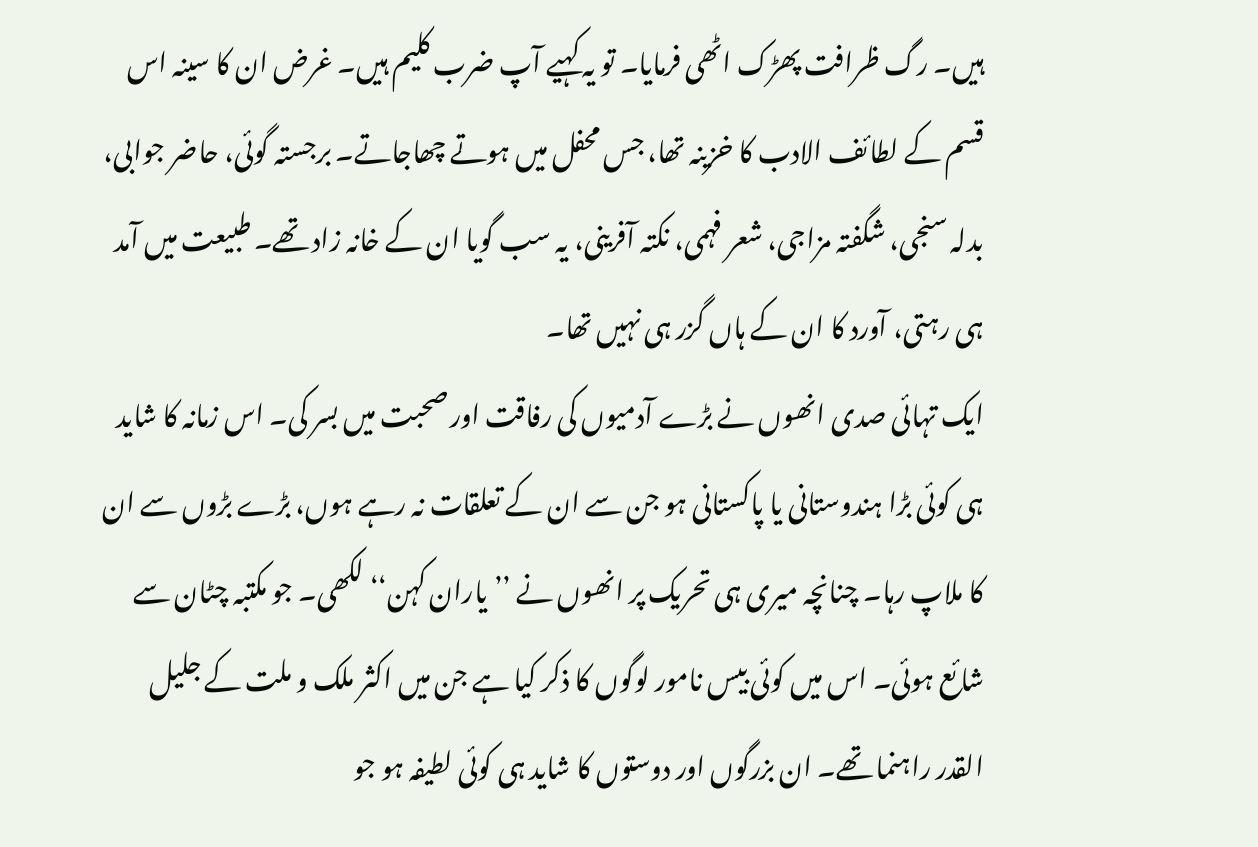ہیں۔ رگ ظرافت پھڑک اٹھی فرمایا۔ تو یہ کہیے آپ ضرب کلیم ہیں۔ غرض ان کا سینہ اس قسم کے لطائف الادب کا خزینہ تھا، جس محفل میں ہوتے چھاجاتے۔ برجستہ گوئی، حاضر جوابی، بدلہ سنجی، شگفتہ مزاجی، شعر فہمی، نکتہ آفرینی، یہ سب گویا ان کے خانہ زاد تھے۔ طبیعت میں آمد ہی رہتی، آورد کا ان کے ہاں گزر ہی نہیں تھا۔
ایک تہائی صدی انھوں نے بڑے آدمیوں کی رفاقت اور صحبت میں بسر کی۔ اس زمانہ کا شاید ہی کوئی بڑا ہندوستانی یا پاکستانی ہو جن سے ان کے تعلقات نہ رہے ہوں، بڑے بڑوں سے ان کا ملاپ رہا۔ چنانچہ میری ہی تحریک پر انھوں نے ’’یاران کہن‘‘ لکھی۔ جو مکتبہ چٹان سے شائع ہوئی۔ اس میں کوئی بیس نامور لوگوں کا ذکر کیا ہے جن میں اکثر ملک و ملت کے جلیل القدر راہنما تھے۔ ان بزرگوں اور دوستوں کا شاید ہی کوئی لطیفہ ہو جو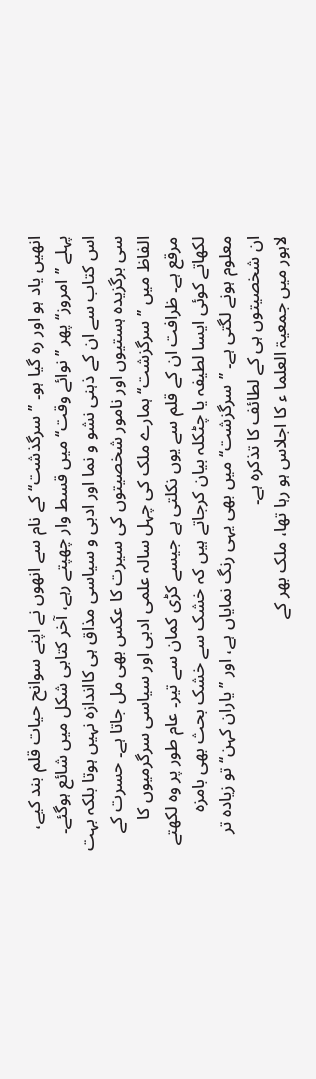انھیں یاد ہو اور رہ گیا ہو۔ ’’سرگذشت‘‘ کے نام سے انھوں نے اپنے سوانح حیات قلم بند کیے، پہلے ’’امروز‘‘ پھر ’’نوائے وقت‘‘ میں قسط وار چھپتے رہے، آخر کتابی شکل میں شائع ہوگئے۔ اس کتاب سے ان کے ذہنی نشو و نما اور ادبی و سیاسی مذاق ہی کااندازہ نہیں ہوتا بلکہ بہت سی برگزیدہ ہستیوں اور نامور شخصیتوں کی سیرت کا عکس بھی مل جاتا ہے۔ حسرت کے الفاظ میں ’’سرگزشت‘‘ ہمارے ملک کی چہل سالہ علمی ادبی اور سیاسی سرگرمیوں کا مرقع ہے۔ ظرافت ان کے قلم سے یوں نکلتی ہے جیسے کڑی کمان سے تیر۔ عام طور پر وہ لکھتے لکھاتے کوئی ایسا لطیفہ یا چٹکلہ بیان کرجاتے ہیں کہ خشک سے خشک بحث بھی بامزہ معلوم ہونے لگتی ہے۔ ’’سرگزشت‘‘ میں بھی یہی رنگ نمایاں ہے، اور ’’یاران کہن‘‘ تو زیادہ تر ان شخصیتوں ہی کے لطائف کا تذکرہ ہے۔
لاہور میں جمعیۃ العلما ء کا اجلاس ہو رہا تھا، ملک بھر کے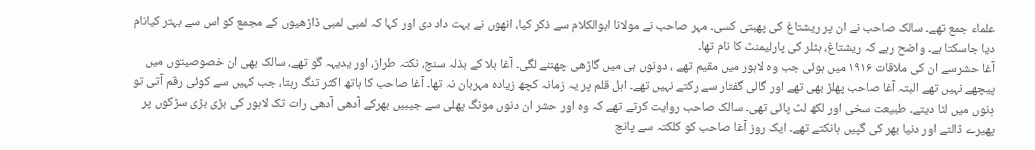علماء جمع تھے۔ سالک صاحب نے ان پر ریشتاغ کی پھبتی کسی۔ مہر صاحب نے مولانا ابوالکلام سے ذکر کیا، انھوں نے بہت داد دی اور کہا کہ لمبی لمبی ڈاڑھیوں کے مجمع کو اس سے بہتر کیانام دیا جاسکتا ہے۔ واضح رہے کہ ریشتاغ، ہٹلر کی پارلیمنٹ کا نام تھا۔
آغا حشرسے ان کی ملاقات ۱۹۱۶ میں ہوئی جب وہ لاہور میں مقیم تھے ، دونوں ہی میں گاڑھی چھننے لگی۔ آغا بلا کے بذلہ سنج، نکتہ طراز، اور یدیہہ گو تھے، سالک بھی ان خصوصیتوں میں پیچھے نہیں تھے البتہ آغا صاحب پھلڑ بھی تھے اور گالی گفتار سے رکتے نہیں تھے۔ اہل قلم پر یہ زمانہ کچھ زیادہ مہربان نہ تھا۔ آغا صاحب کا ہاتھ اکثر تنگ رہتا، جب کہیں سے کوئی رقم آتی تو دِنوں میں لٹا دیتے۔ طبیعت سخی اور لکھ لٹ پائی تھی۔ سالک صاحب روایت کرتے تھے کہ وہ اور حشر ان دنوں مونگ پھلی سے جیبیں بھرکے آدھی آدھی رات تک لاہور کی بڑی بڑی سڑکوں پر پھیرے ڈالتے اور دنیا بھر کی گپیں ہانکتے تھے۔ ایک روز آغا صاحب کو کلکتہ سے پانچ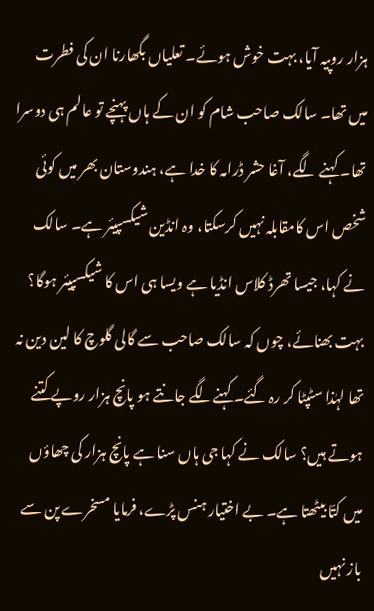ہزار روپیہ آیا، بہت خوش ہوئے۔ تعلیاں بگھارنا ان کی فطرت میں تھا۔ سالک صاحب شام کو ان کے ہاں پہنچے تو عالم ہی دوسرا تھا۔ کہنے لگے، آغا حشر ڈرامہ کا خدا ہے، ہندوستان بھر میں کوئی شخص اس کامقابلہ نہیں کرسکتا، وہ انڈین شیکسپیئر ہے۔ سالک نے کہا، جیسا تھرڈ کلاس انڈیا ہے ویسا ہی اس کا شیکسپیئر ہوگا؟ بہت بھنائے، چوں کہ سالک صاحب سے گالی گلوچ کا لین دین نہ تھا لہٰذا سٹپٹا کر رہ گئے۔ کہنےلگے جانتے ہو پانچ ہزار روپے کتنے ہوتے ہیں؟ سالک نے کہا جی ہاں سنا ہے پانچ ہزار کی چھاؤں میں کتّا بیٹھتا ہے۔ بے اختیار ہنس پڑے، فرمایا مسخرے پن سے باز نہیں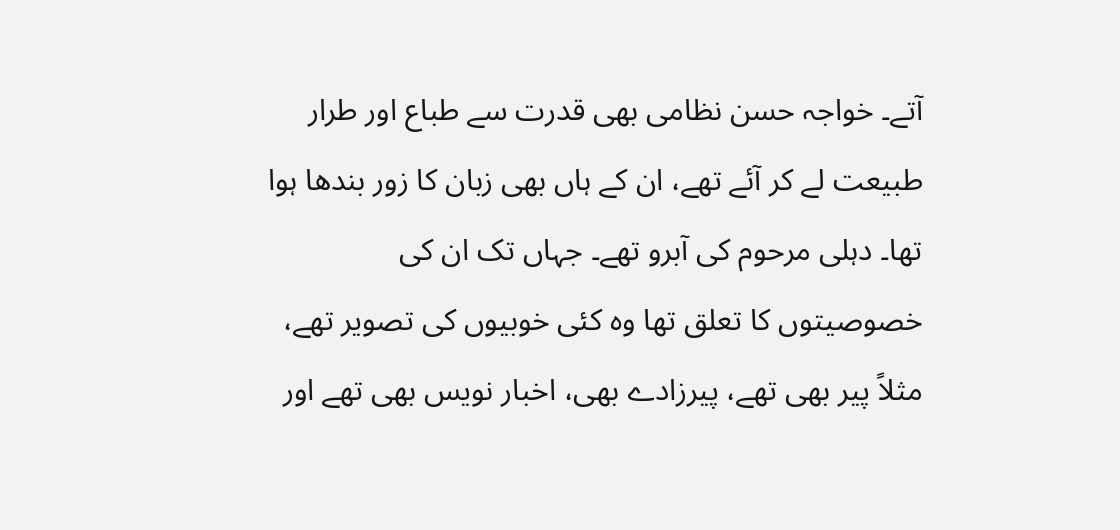آتے۔ خواجہ حسن نظامی بھی قدرت سے طباع اور طرار طبیعت لے کر آئے تھے، ان کے ہاں بھی زبان کا زور بندھا ہوا تھا۔ دہلی مرحوم کی آبرو تھے۔ جہاں تک ان کی خصوصیتوں کا تعلق تھا وہ کئی خوبیوں کی تصویر تھے، مثلاً پیر بھی تھے، پیرزادے بھی، اخبار نویس بھی تھے اور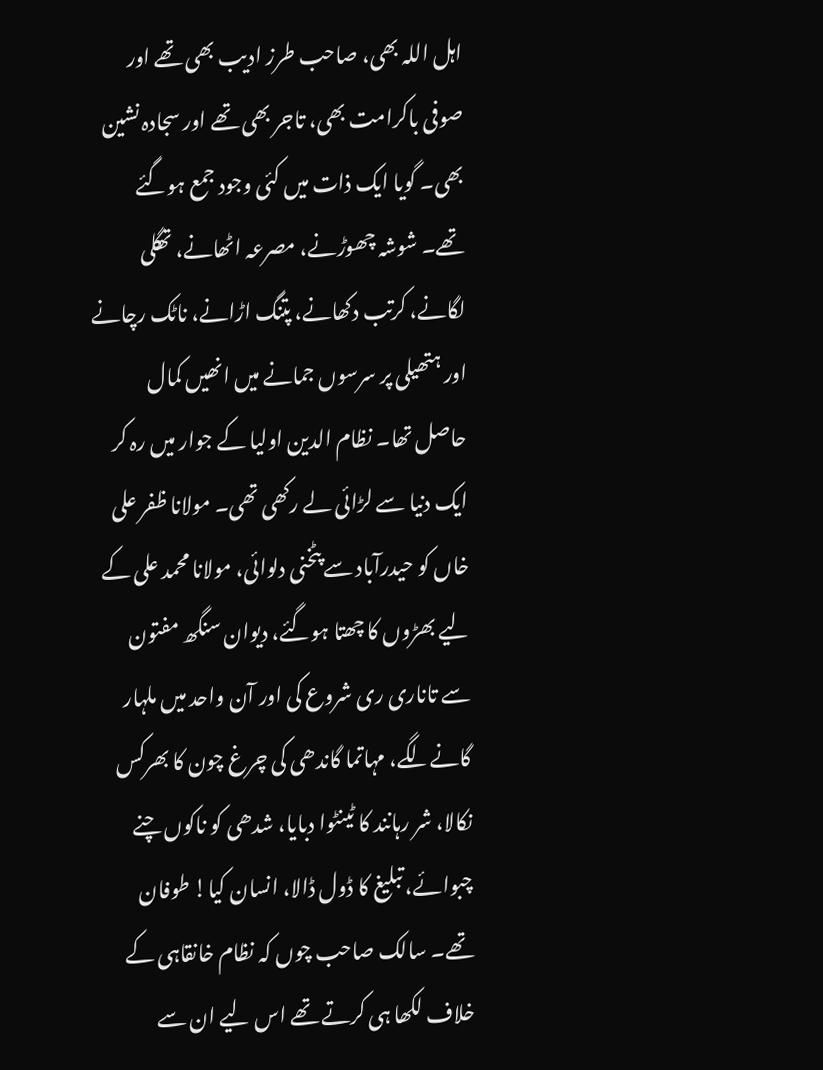اہل اللہ بھی، صاحب طرز ادیب بھی تھے اور صوفی باکرامت بھی، تاجر بھی تھے اور سجادہ نشین بھی۔ گویا ایک ذات میں کئی وجود جمع ہوگئے تھے۔ شوشہ چھوڑنے، مصرعہ اٹھانے، تھگلی لگانے، کرتب دکھانے، پتنگ اڑانے، ناٹک رچانے اور ہتھیلی پر سرسوں جمانے میں انھیں کمال حاصل تھا۔ نظام الدین اولیا کے جوار میں رہ کر ایک دنیا سے لڑائی لے رکھی تھی۔ مولانا ظفر علی خاں کو حیدرآباد سے پٹخنی دلوائی، مولانا محمد علی کے لیے بھڑوں کا چھتا ہوگئے، دیوان سنگھ مفتون سے تاناری ری شروع کی اور آن واحد میں ملہار گانےلگے، مہاتما گاندھی کی چرغ چون کا بھرکس نکالا، شر رہانند کا ٹینٹوا دبایا، شدھی کو ناکوں چنے چبوائے، تبلیغ کا ڈول ڈالا، انسان کیا! طوفان تھے۔ سالک صاحب چوں کہ نظام خانقاہی کے خلاف لکھا ہی کرتے تھے اس لیے ان سے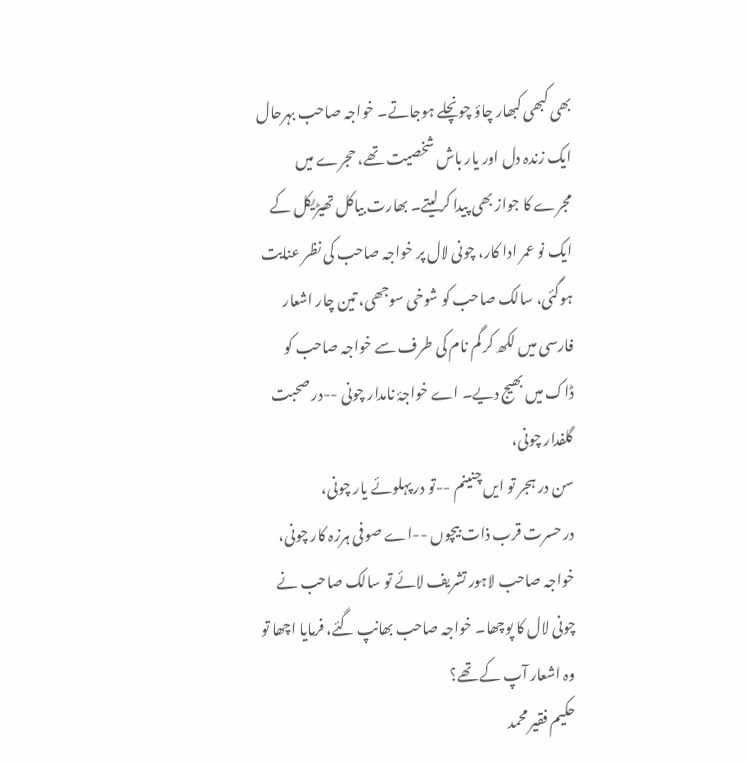بھی کبھی کبھار چاؤ چونچلے ہوجاتے۔ خواجہ صاحب بہرحال ایک زندہ دل اور یار باش شخصیت تھے، حجرے میں مجرے کا جواز بھی پیدا کرلیتے۔ بھارت بیاکل تھیڑیکل کے ایک نو عمر ادا کار، چونی لال پر خواجہ صاحب کی نظر عنایت ہوگئی، سالک صاحب کو شوخی سوجھی، تین چار اشعار فارسی میں لکھ کر گم نام کی طرف سے خواجہ صاحب کو ڈاک میں بھیج دیے۔ اے خواجۂ نامدار چونی --در صحبت گلفدار چونی،
سن در ہجر تو ایں چنینم --تو در پہلوئے یار چونی،
در حسرت قرب ذات بیچوں --اے صوفی ہرزہ کار چونی،
خواجہ صاحب لاہور تشریف لائے تو سالک صاحب نے چونی لال کا پوچھا۔ خواجہ صاحب بھانپ گئے، فرمایا اچھا تو وہ اشعار آپ کے تھے؟
حکیم فقیر محمد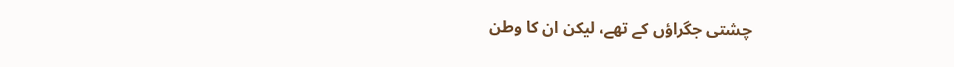چشتی جگراؤں کے تھے، لیکن ان کا وطن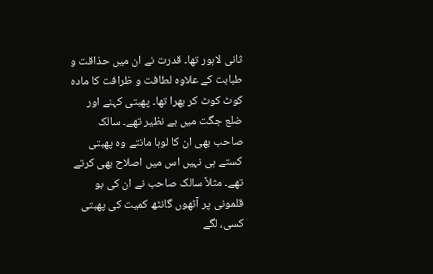ثانی لاہور تھا۔ قدرت نے ان میں حذاقت و طبابت کے علاوہ لطافت و ظرافت کا مادہ کوٹ کوٹ کر بھرا تھا۔ پھبتی کہنے اور ضلع جگت میں بے نظیر تھے۔ سالک صاحب بھی ان کا لوہا مانتے وہ پھبتی کستے ہی نہیں اس میں اصلاح بھی کرتے تھے۔ مثلاً سالک صاحب نے ان کی بو قلمونی پر آٹھوں گانٹھ کمیت کی پھبتی کسی، لگے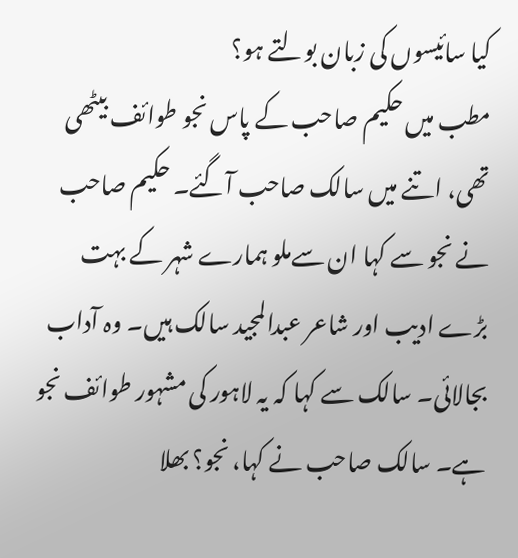کیا سائیسوں کی زبان بولتے ہو؟
مطب میں حکیم صاحب کے پاس نجو طوائف بیٹھی تھی، اتنے میں سالک صاحب آگئے۔ حکیم صاحب نے نجو سے کہا ان سےملو ہمارے شہر کے بہت بڑے ادیب اور شاعر عبدالمجید سالک ہیں۔ وہ آداب بجالائی۔ سالک سے کہا کہ یہ لاہور کی مشہور طوائف نجو ہے۔ سالک صاحب نے کہا، نجو؟ بھلا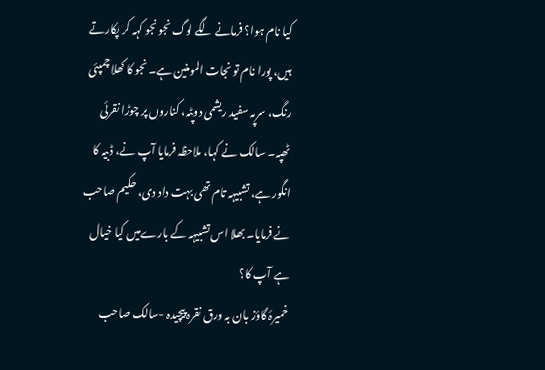کیا نام ہوا؟ فرمانے لگے لوگ نجو نجو کہہ کر پکارتے ہیں، پورا نام تو نجات المومنین ہے۔ نجو کا کھلا چمپئی رنگ، سرپہ سفید ریشمی دوپٹہ، کناروں پر چوڑا نقرئی ٹھپہ۔ سالک نے کہا، ملاحظہ فرمایا آپ نے، ڈبیہ کا انگور ہے، تشبیہہ تام تھی بہت داد دی، حکیم صاحب نے فرمایا۔ بھلا اس تشبیہہ کے بارےمیں کیا خیال ہے آپ کا؟
خمیرۂ گاؤز بان بہ ورق نقرہ پیچیدہ -سالک صاحب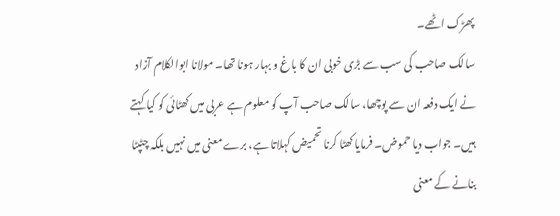پھڑک اٹھے۔
سالک صاحب کی سب سے بڑی خوبی ان کا باغ و بہار ہونا تھا۔ مولانا ابوالکلام آزاد نے ایک دفعہ ان سے پوچھا، سالک صاحب آپ کو معلوم ہے عربی میں کھٹائی کو کیا کہتے ہیں۔ جواب دیا حموض۔ فرمایا کھٹا کرنا تحمیض کہلاتا ہے، برے معنی میں نہیں بلکہ چٹپٹا بنانے کے معنی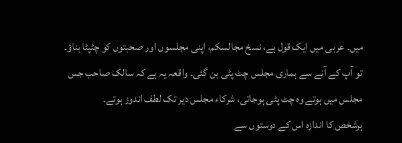میں۔ عربی میں ایک قول ہے، نسخ مجالسکم، اپنی مجلسوں اور صحبتوں کو چٹپٹا بناؤ۔ تو آپ کے آنے سے ہماری مجلس چٹ پٹی بن گئی۔ واقعہ یہ ہے کہ سالک صاحب جس مجلس میں ہوتے وہ چٹ پٹی ہوجاتی، شرکاء مجلس دیر تک لطف اندوز ہوتے۔
ہرشخص کا اندازہ اس کے دوستوں سے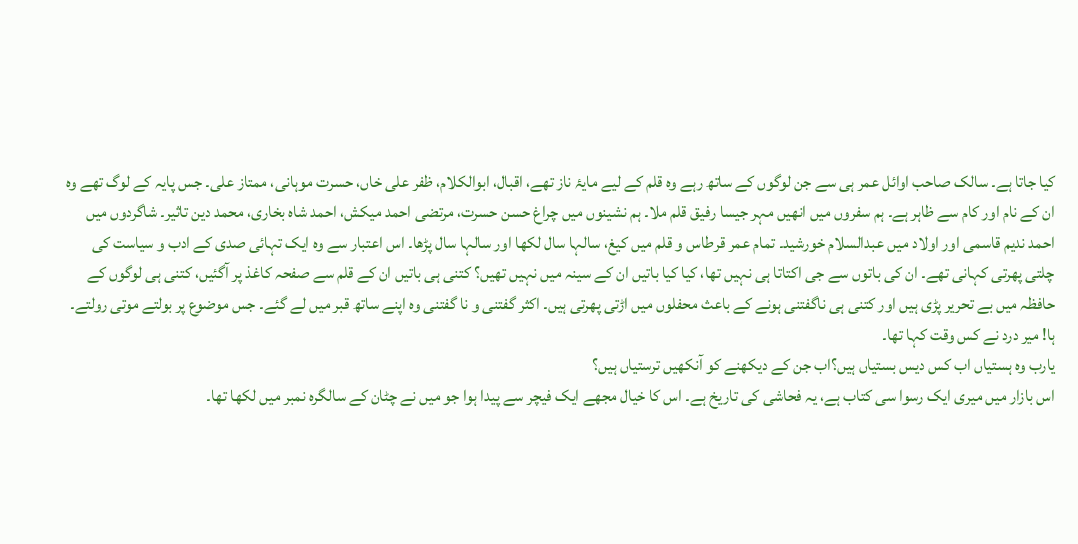کیا جاتا ہے۔ سالک صاحب اوائل عمر ہی سے جن لوگوں کے ساتھ رہے وہ قلم کے لیے مایۂ ناز تھے، اقبال، ابوالکلام، ظفر علی خاں، حسرت موہانی، ممتاز علی۔ جس پایہ کے لوگ تھے وہ ان کے نام اور کام سے ظاہر ہے۔ ہم سفروں میں انھیں مہر جیسا رفیق قلم ملا۔ ہم نشینوں میں چراغ حسن حسرت، مرتضی احمد میکش، احمد شاہ بخاری، محمد دین تاثیر۔ شاگردوں میں احمد ندیم قاسمی اور اولاد میں عبدالسلام خورشید۔ تمام عمر قرطاس و قلم میں کیغ، سالہا سال لکھا اور سالہا سال پڑھا۔ اس اعتبار سے وہ ایک تہائی صدی کے ادب و سیاست کی چلتی پھرتی کہانی تھے۔ ان کی باتوں سے جی اکتاتا ہی نہیں تھا، کیا کیا باتیں ان کے سینہ میں نہیں تھیں؟ کتنی ہی باتیں ان کے قلم سے صفحہ کاغذ پر آگئیں، کتنی ہی لوگوں کے حافظہ میں بے تحریر پڑی ہیں اور کتنی ہی ناگفتنی ہونے کے باعث محفلوں میں اڑتی پھرتی ہیں۔ اکثر گفتنی و نا گفتنی وہ اپنے ساتھ قبر میں لے گئے۔ جس موضوع پر بولتے موتی رولتے۔ ہا! میر درد نے کس وقت کہا تھا۔
یارب وہ ہستیاں اب کس دیس بستیاں ہیں؟اب جن کے دیکھنے کو آنکھیں ترستیاں ہیں؟
اس بازار میں میری ایک رسوا سی کتاب ہے، یہ فحاشی کی تاریخ ہے۔ اس کا خیال مجھے ایک فیچر سے پیدا ہوا جو میں نے چٹان کے سالگرہ نمبر میں لکھا تھا۔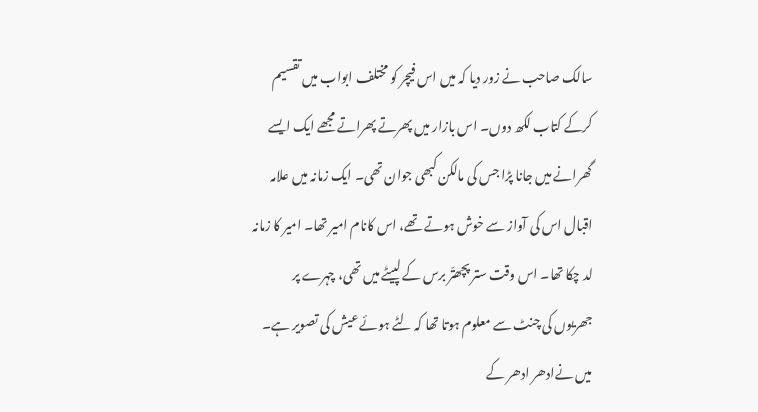سالک صاحب نے زور دیا کہ میں اس فیچر کو مختلف ابواب میں تقسیم کرکے کتاب لکھ دوں۔ اس بازار میں پھرتے پھراتے مجھے ایک ایسے گھرانے میں جانا پڑا جس کی مالکن کبھی جوان تھی۔ ایک زمانہ میں علامہ اقبال اس کی آواز سے خوش ہوتے تھے، اس کانام امیر تھا۔ امیر کا زمانہ لد چکا تھا۔ اس وقت ستر پچھتّر برس کے لپیٹے میں تھی، چہرے پر جھریوں کی چنٹ سے معلوم ہوتا تھا کہ لٹے ہوئے عیش کی تصویر ہے۔ میں نےادھر ادھر کے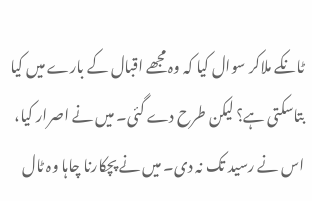ٹانکے ملاکر سوال کیا کہ وہ مجھے اقبال کے بارے میں کیا بتاسکتی ہے؟ لیکن طرح دے گئی۔ میں نے اصرار کیا، اس نے رسید تک نہ دی۔ میں نے پچکارنا چاہا وہ ٹال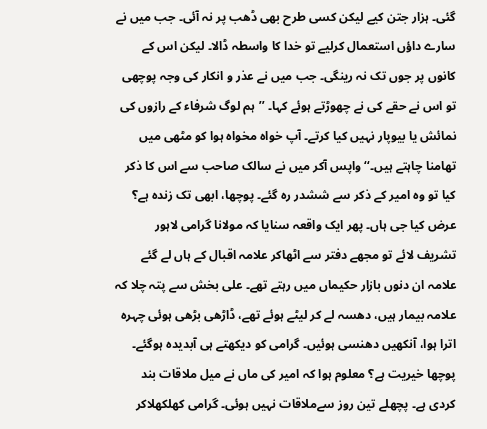گئی۔ ہزار جتن کیے لیکن کسی طرح بھی ڈھب پر نہ آئی۔ جب میں نے سارے داؤں استعمال کرلیے تو خدا کا واسطہ ڈالا۔ لیکن اس کے کانوں پر جوں تک نہ رینگی۔ جب میں نے عذر و انکار کی وجہ پوچھی تو اس نے حقے کی نے چھوڑتے ہوئے کہا۔ ’’ہم لوگ شرفاء کے رازوں کی نمائش یا بیوپار نہیں کیا کرتے۔ آپ خواہ مخواہ ہوا کو مٹھی میں تھامنا چاہتے ہیں۔‘‘ واپس آکر میں نے سالک صاحب سے اس کا ذکر کیا تو وہ امیر کے ذکر سے ششدر رہ گئے۔ پوچھا، ابھی تک زندہ ہے؟ عرض کیا جی ہاں۔ پھر ایک واقعہ سنایا کہ مولانا گرامی لاہور تشریف لائے تو مجھے دفتر سے اٹھاکر علامہ اقبال کے ہاں لے گئے علامہ ان دنوں بازار حکیماں میں رہتے تھے۔ علی بخش سے پتہ چلا کہ علامہ بیمار ہیں، دھسہ لے کر لیٹے ہوئے تھے، ڈاڑھی بڑھی ہوئی چہرہ اترا ہوا، آنکھیں دھنسی ہوئیں۔ گرامی کو دیکھتے ہی آبدیدہ ہوگئے۔ پوچھا خیریت ہے؟ معلوم ہوا کہ امیر کی ماں نے میل ملاقات بند کردی ہے۔ پچھلے تین روز سےملاقات نہیں ہوئی۔ گرامی کھلکھلاکر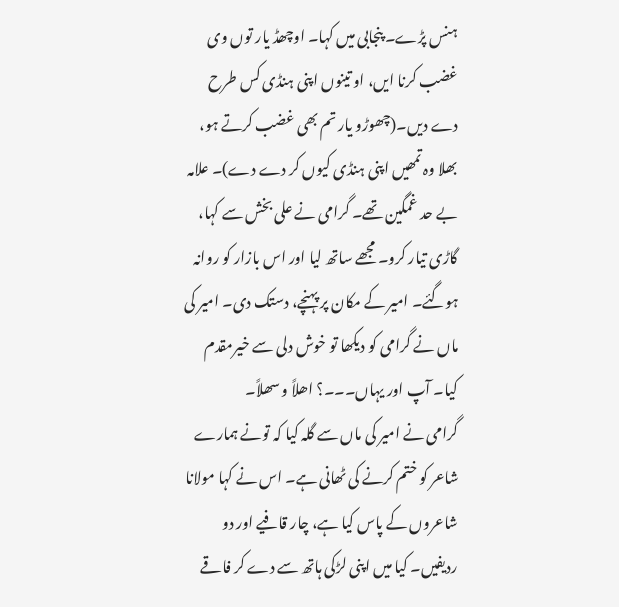ہنس پڑے۔ پنجابی میں کہا۔ اوچھڈ یار توں وی غضب کرنا ایں، او تینوں اپنی ہنڈی کس طرح دے دیں۔(چھوڑو یار تم بھی غضب کرتے ہو، بھلا وہ تمھیں اپنی ہنڈی کیوں کر دے دے)۔ علامہ بے حد غمگین تھے۔ گرامی نے علی بخش سے کہا، گاڑی تیار کرو۔ مجھے ساتھ لیا اور اس بازار کو روانہ ہوگئے۔ امیر کے مکان پر پہنچے، دستک دی۔ امیر کی ماں نے گرامی کو دیکھا تو خوش دلی سے خیرمقدم کیا۔ آپ اور یہاں۔۔۔؟ اھلاً و سھلاً۔
گرامی نے امیر کی ماں سے گلہ کیا کہ تونے ہمارے شاعر کو ختم کرنے کی ٹھانی ہے۔ اس نے کہا مولانا شاعروں کے پاس کیا ہے، چار قافیے اور دو ردیفیں۔ کیا میں اپنی لڑکی ہاتھ سے دے کر فاقے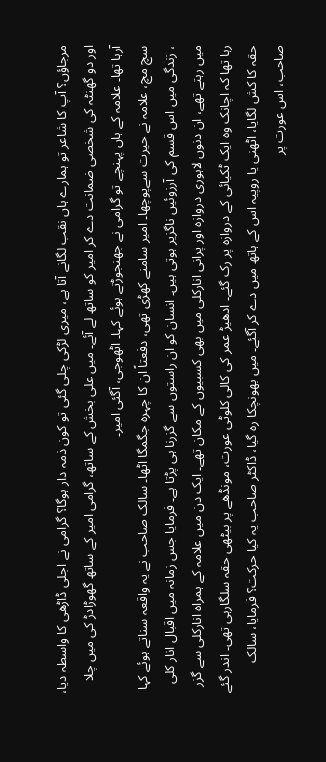مرجاؤں؟ آپ کا شاعر تو ہمارے ہاں نقب لگانے آتا ہے، میری لڑکی چلی گئی تو کون ذمہ دار ہوگا؟ گرامی نے اجلی ڈاڑھی کا واسطہ دیا، اور دو گھنٹہ کی شخصی ضمانت دے کر امیر کو ساتھ لے آئے۔ میں علی بخش کے ساتھ، گرامی امیر کے ساتھ گھوڑادڑ کی میں چلا آرہا تھا۔ علامہ کے ہاں پہنچے تو گرامی نے جھنجوڑتے ہوئے کہا۔ اٹھوجی، آگئی امیر۔
سچ مچ، علامہ نے حیرت سےپوچھا۔ امیر سامنے کھڑی تھی، دفعتاً ان کا چہرہ جگمگا اٹھا۔ سالک صاحب نے یہ واقعہ سناتے ہوئے کہا ، زندگی میں اس قسم کی آرزوئیں ناگزیر ہوتی ہیں۔ انسان کو ان راستوں سے گزرنا ہی پڑتا ہے۔ فرمایا جس زمانہ میں اقبال انار کلی میں رہتے تھے، ان دنوں لاہوری دروازہ اور پرانی انارکلی میں بھی کسبیوں کے مکان تھے۔ ایک دن میں علامہ کے ہمراہ انارکلی سے گزر رہا تھا کہ اچانک وہ ایک ٹکیائی کے دروازہ پر رک گئے۔ ادھیڑ عمر کی کالی کلوٹی عورت، مونڈھے پر بیٹھی حقہ سلگارہی تھی۔ اندر گئے حقہ کا کش لگایا، اٹھنی یا روپیہ اس کے ہاتھ میں دے کر آگئے۔ میں بھونچکا رہ گیا، ڈاکٹر صاحب یہ کیا حرکت؟ فرمایا، سالک صاحب، اس عورت پر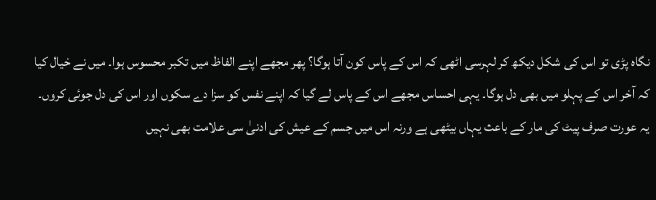نگاہ پڑی تو اس کی شکل دیکھ کر لہرسی اٹھی کہ اس کے پاس کون آتا ہوگا؟ پھر مجھے اپنے الفاظ میں تکبر محسوس ہوا۔ میں نے خیال کیا کہ آخر اس کے پہلو میں بھی دل ہوگا۔ یہی احساس مجھے اس کے پاس لے گیا کہ اپنے نفس کو سزا دے سکوں اور اس کی دل جوئی کروں۔ یہ عورت صرف پیٹ کی مار کے باعث یہاں بیٹھی ہے ورنہ اس میں جسم کے عیش کی ادنیٰ سی علامت بھی نہیں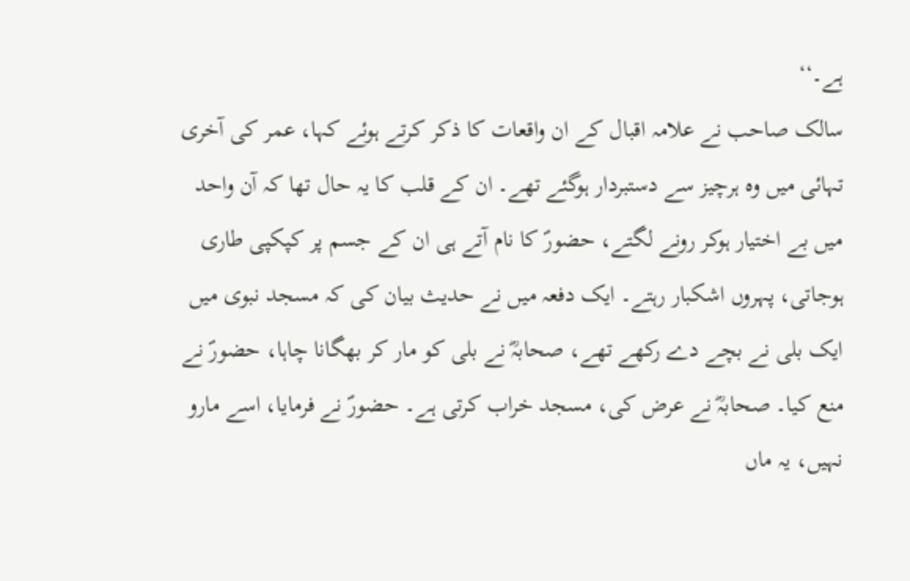ہے۔‘‘
سالک صاحب نے علامہ اقبال کے ان واقعات کا ذکر کرتے ہوئے کہا، عمر کی آخری تہائی میں وہ ہرچیز سے دستبردار ہوگئے تھے۔ ان کے قلب کا یہ حال تھا کہ آن واحد میں بے اختیار ہوکر رونے لگتے، حضورؐ کا نام آتے ہی ان کے جسم پر کپکپی طاری ہوجاتی، پہروں اشکبار رہتے۔ ایک دفعہ میں نے حدیث بیان کی کہ مسجد نبوی میں ایک بلی نے بچے دے رکھے تھے، صحابہؓ نے بلی کو مار کر بھگانا چاہا، حضورؐ نے منع کیا۔ صحابہؓ نے عرض کی، مسجد خراب کرتی ہے۔ حضورؐ نے فرمایا، اسے مارو نہیں، یہ ماں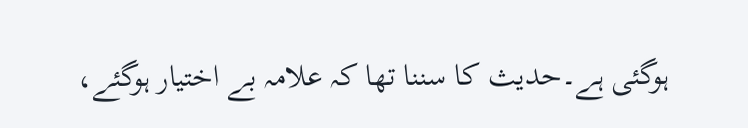ہوگئی ہے۔حدیث کا سننا تھا کہ علامہ بے اختیار ہوگئے،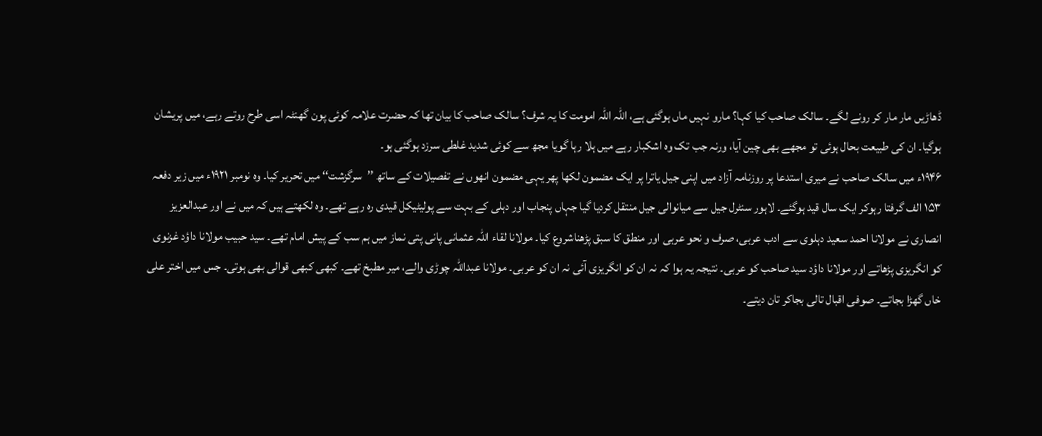ڈھاڑیں مار مار کر رونے لگے۔ سالک صاحب کیا کہا؟ مارو نہیں ماں ہوگئی ہے، اللہ اللہ امومت کا یہ شرف؟ سالک صاحب کا بیان تھا کہ حضرت علامہ کوئی پون گھنٹہ اسی طرح روتے رہے، میں پریشان ہوگیا۔ ان کی طبیعت بحال ہوئی تو مجھے بھی چین آیا، ورنہ جب تک وہ اشکبار رہے میں ہلا رہا گویا مجھ سے کوئی شدید غلطی سرزد ہوگئی ہو۔
۱۹۴۶ء میں سالک صاحب نے میری استدعا پر روزنامہ آزاد میں اپنی جیل یاترا پر ایک مضمون لکھا پھر یہی مضمون انھوں نے تفصیلات کے ساتھ ’’سرگزشت‘‘ میں تحریر کیا۔ وہ نومبر ۱۹۲۱ء میں زیر دفعہ ۱۵۳ الف گرفتا رہوکر ایک سال قید ہوگئے۔ لاہور سنٹرل جیل سے میانوالی جیل منتقل کردیا گیا جہاں پنجاب اور دہلی کے بہت سے پولیٹیکل قیدی رہ رہے تھے۔ وہ لکھتے ہیں کہ میں نے اور عبدالعزیز انصاری نے مولانا احمد سعید دہلوی سے ادب عربی، صرف و نحو عربی اور منطق کا سبق پڑھناشروع کیا۔ مولانا لقاء اللہ عثمانی پانی پتی نماز میں ہم سب کے پیش امام تھے۔ سید حبیب مولانا داؤد غزنوی کو انگریزی پڑھاتے اور مولانا داؤد سید صاحب کو عربی۔ نتیجہ یہ ہوا کہ نہ ان کو انگریزی آئی نہ ان کو عربی۔ مولانا عبداللہ چوڑی والے، میر مطبخ تھے۔ کبھی کبھی قوالی بھی ہوتی۔ جس میں اختر علی خاں گھڑا بجاتے۔ صوفی اقبال تالی بجاکر تان دیتے۔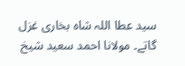سید عطا اللہ شاہ بخاری غزل گاتے۔ مولانا احمد سعید شیخ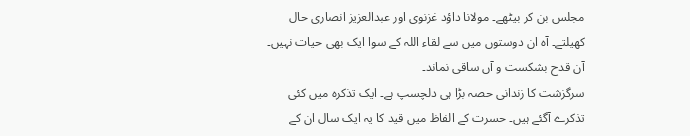مجلس بن کر بیٹھے۔ مولانا داؤد غزنوی اور عبدالعزیز انصاری حال کھیلتے۔ آہ ان دوستوں میں سے لقاء اللہ کے سوا ایک بھی حیات نہیں۔ آن قدح بشکست و آں ساقی نماند۔
سرگزشت کا زندانی حصہ بڑا ہی دلچسپ ہے۔ ایک تذکرہ میں کئی تذکرے آگئے ہیں۔ حسرت کے الفاظ میں قید کا یہ ایک سال ان کے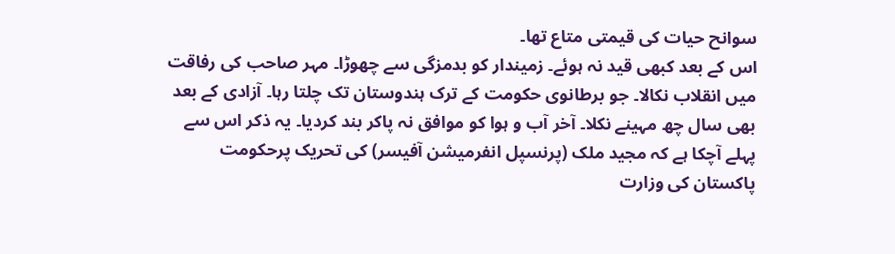سوانح حیات کی قیمتی متاع تھا۔
اس کے بعد کبھی قید نہ ہوئے۔ زمیندار کو بدمزگی سے چھوڑا۔ مہر صاحب کی رفاقت میں انقلاب نکالا۔ جو برطانوی حکومت کے ترک ہندوستان تک چلتا رہا۔ آزادی کے بعد بھی سال چھ مہینے نکلا۔ آخر آب و ہوا کو موافق نہ پاکر بند کردیا۔ یہ ذکر اس سے پہلے آچکا ہے کہ مجید ملک (پرنسپل انفرمیشن آفیسر) کی تحریک پرحکومت پاکستان کی وزارت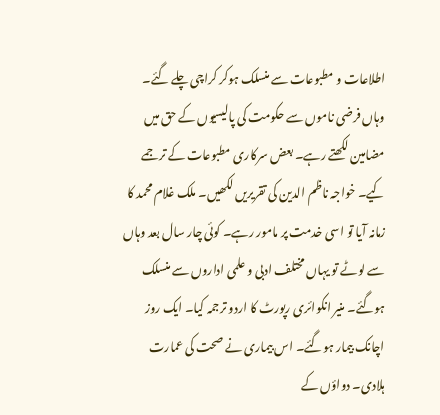اطلاعات و مطبوعات سے منسلک ہوکر کراچی چلے گئے۔ وہاں فرضی ناموں سے حکومت کی پالیسیوں کے حق میں مضامین لکھتے رہے۔ بعض سرکاری مطبوعات کے ترجمے کیے۔ خواجہ ناظم الدین کی تقریریں لکھیں۔ ملک غلام محمد کا زمانہ آیا تو اسی خدمت پر مامور رہے۔ کوئی چار سال بعد وہاں سے لوٹے تو یہاں مختلف ادبی و علمی اداروں سے منسلک ہوگئے۔ منیر انکوائری رپورٹ کا اردو ترجمہ کیا۔ ایک روز اچانک بیمار ہوگئے۔ اس بیماری نے صحت کی عمارت ہلادی۔ دواؤں کے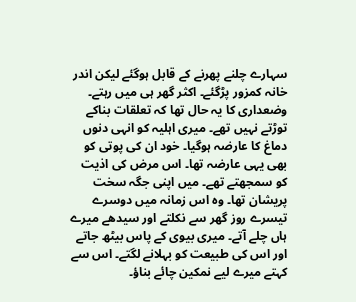سہارے چلنے پھرنے کے قابل ہوگئے لیکن اندر خانہ کمزور پڑگئے۔ اکثر گھر ہی میں رہتے۔ وضعداری کا یہ حال تھا کہ تعلقات بناکے توڑتے نہیں تھے۔ میری اہلیہ کو انہی دنوں دماغ کا عارضہ ہوگیا۔ خود ان کی پوتی کو بھی یہی عارضہ تھا۔ اس مرض کی اذیت کو سمجھتے تھے۔ میں اپنی جگہ سخت پریشان تھا۔ وہ اس زمانہ میں دوسرے تیسرے روز گھر سے نکلتے اور سیدھے میرے ہاں چلے آتے۔ میری بیوی کے پاس بیٹھ جاتے اور اس کی طبیعت کو بہلانے لگتے۔ اس سے کہتے میرے لیے نمکین چائے بناؤ۔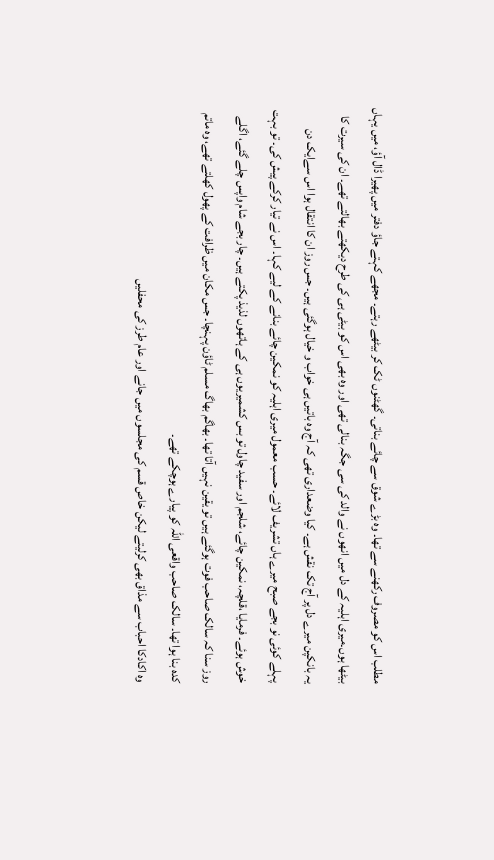مطلب اس کو مصروف رکھنے سے تھا۔ وہ بڑے شوق سے چائے بناتی۔ گھٹنوں ٹک کر بیٹھے رہتے۔ مجھے کہتے جاؤ دفتر میں پھیرا ڈال آؤ، میں یہاں بیٹھا ہوں۔میری اہلیہ کے دل میں انھوں نے والد کی سی جگہ بنالی تھی اور وہ بھی اس کو بیٹی ہی کی طرح دیکھتے بھالتے تھے۔ ان کی سیرت کا یہ بانکپن میرے دل پر آج تک نقش ہے۔ کیا وضعداری تھی کہ آج وہ باتیں ہی خواب و خیال ہوگئی ہیں۔ جس روز ان کا انتقال ہوا اس سےایک دن پہلے کوئی نو بجے صبح میرے ہاں تشریف لائے۔ حسب معمول میری اہلیہ کو نمکین چائے بنانے کے لیے کہا۔ اس نے تیار کرکے پیش کی۔ تو بہت خوش ہوئے۔ فرمایا ،قلچہ، نمکین چائے، شلجم اور سفید چاول تو بس کشمیریوں ہی کے ہاتھوں لذیذ پکتے ہیں۔ چار بجے شام واپس چلے گئے، اگلے روز سنا کہ سالک صاحب فوت ہوگئے ہیں تو یقین نہیں آتا تھا۔ بھاگم بھاگ مسلم ٹاؤن پہنچا۔ جس مکان میں ظرافت کے پھول کھلتے تھے، وہ ماتم کدہ بنا ہوا تھا۔ سالک صاحب واقعی اللہ کو پیارے ہوچکے تھے۔
وہ اکادکا احباب سے مذاق بھی کرلیتے لیکن خاص قسم کی مجلسوں میں جانے اور عام طرز کی محفلیں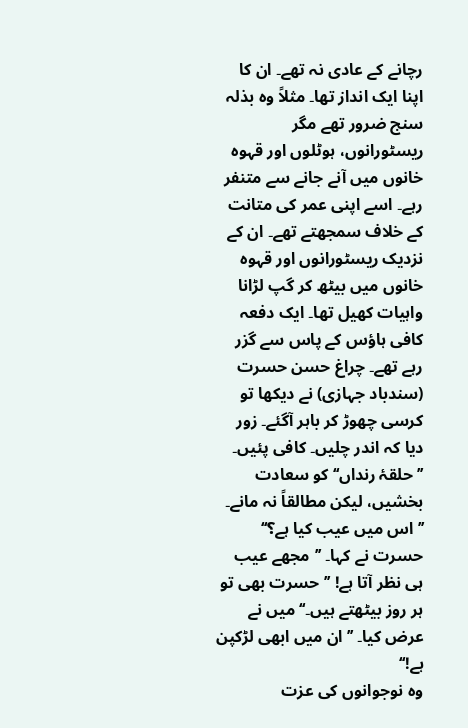رچانے کے عادی نہ تھے۔ ان کا اپنا ایک انداز تھا۔ مثلاً وہ بذلہ سنج ضرور تھے مگر ریسٹورانوں، ہوٹلوں اور قہوہ خانوں میں آنے جانے سے متنفر رہے۔ اسے اپنی عمر کی متانت کے خلاف سمجھتے تھے۔ ان کے نزدیک ریسٹورانوں اور قہوہ خانوں میں بیٹھ کر گپ لڑانا واہیات کھیل تھا۔ ایک دفعہ کافی ہاؤس کے پاس سے گزر رہے تھے۔ چراغ حسن حسرت (سندباد جہازی) نے دیکھا تو کرسی چھوڑ کر باہر آگئے۔ زور دیا کہ اندر چلیں۔ کافی پئیں۔ ’’حلقۂ رنداں‘‘ کو سعادت بخشیں، لیکن مطالقاً نہ مانے۔ ’’اس میں عیب کیا ہے؟‘‘ حسرت نے کہا۔ ’’مجھے عیب ہی نظر آتا ہے! ’’حسرت بھی تو ہر روز بیٹھتے ہیں۔‘‘ میں نے عرض کیا۔ ’’ان میں ابھی لڑکپن ہے!‘‘
وہ نوجوانوں کی عزت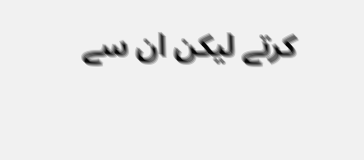کرتے لیکن ان سے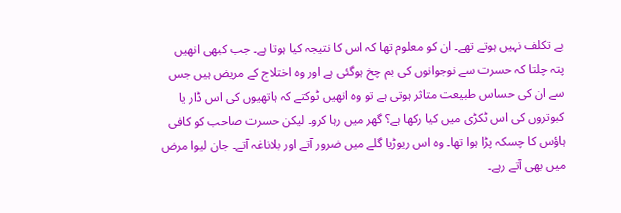بے تکلف نہیں ہوتے تھے۔ ان کو معلوم تھا کہ اس کا نتیجہ کیا ہوتا ہے۔ جب کبھی انھیں پتہ چلتا کہ حسرت سے نوجوانوں کی بم چخ ہوگئی ہے اور وہ اختلاج کے مریض ہیں جس سے ان کی حساس طبیعت متاثر ہوتی ہے تو وہ انھیں ٹوکتے کہ ہاتھیوں کی اس ڈار یا کبوتروں کی اس ٹکڑی میں کیا رکھا ہے؟ گھر میں رہا کرو۔ لیکن حسرت صاحب کو کافی ہاؤس کا چسکہ پڑا ہوا تھا۔ وہ اس ریوڑیا گلے میں ضرور آتے اور بلاناغہ آتے۔ جان لیوا مرض میں بھی آتے رہے۔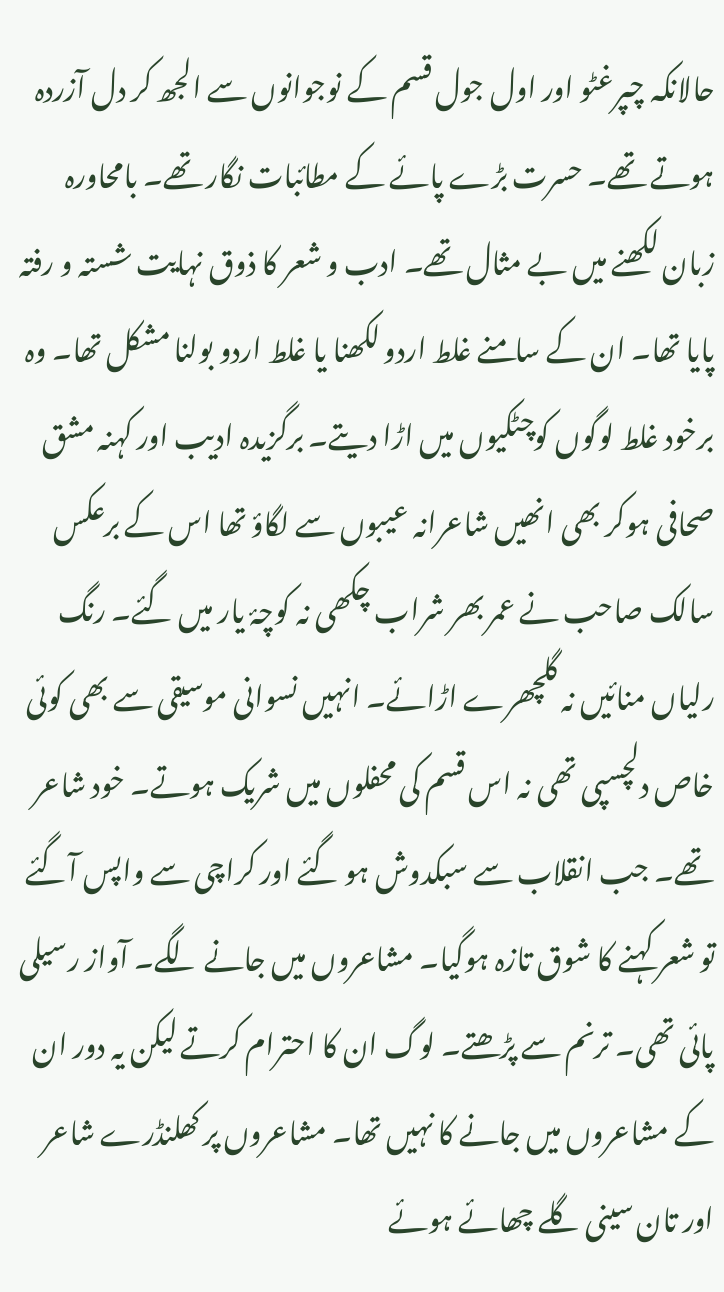حالانکہ چپرغٹو اور اول جول قسم کے نوجوانوں سے الجھ کر دل آزردہ ہوتے تھے۔ حسرت بڑے پائے کے مطائبات نگار تھے۔ بامحاورہ زبان لکھنے میں بے مثال تھے۔ ادب و شعر کا ذوق نہایت شستہ و رفتہ پایا تھا۔ ان کے سامنے غلط اردو لکھنا یا غلط اردو بولنا مشکل تھا۔ وہ برخود غلط لوگوں کوچٹکیوں میں اڑا دیتے۔ برگزیدہ ادیب اور کہنہ مشق صحافی ہوکر بھی انھیں شاعرانہ عیبوں سے لگاؤ تھا اس کے برعکس سالک صاحب نے عمر بھر شراب چکھی نہ کوچۂ یار میں گئے۔ رنگ رلیاں منائیں نہ گلچھرے اڑائے۔ انہیں نسوانی موسیقی سے بھی کوئی خاص دلچسپی تھی نہ اس قسم کی محفلوں میں شریک ہوتے۔ خود شاعر تھے۔ جب انقلاب سے سبکدوش ہو گئے اور کراچی سے واپس آگئے تو شعر کہنے کا شوق تازہ ہوگیا۔ مشاعروں میں جانے لگے۔ آواز رسیلی پائی تھی۔ ترنم سے پڑھتے۔ لوگ ان کا احترام کرتے لیکن یہ دور ان کے مشاعروں میں جانے کا نہیں تھا۔ مشاعروں پر کھلنڈرے شاعر اور تان سینی گلے چھائے ہوئے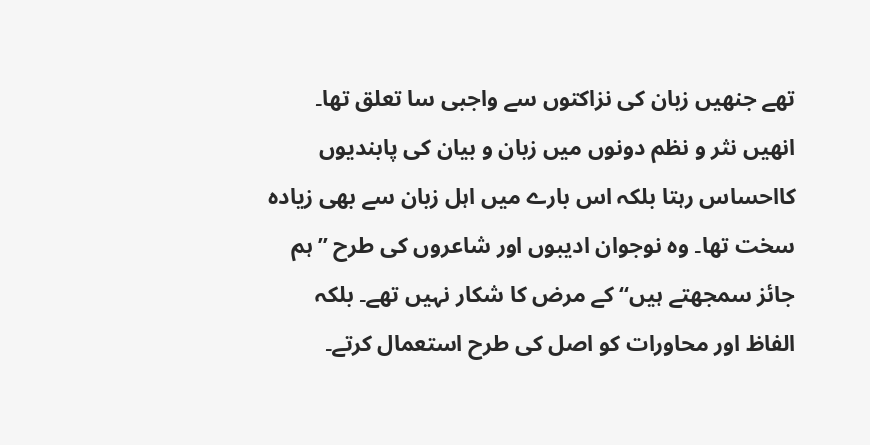تھے جنھیں زبان کی نزاکتوں سے واجبی سا تعلق تھا۔ انھیں نثر و نظم دونوں میں زبان و بیان کی پابندیوں کااحساس رہتا بلکہ اس بارے میں اہل زبان سے بھی زیادہ سخت تھا۔ وہ نوجوان ادیبوں اور شاعروں کی طرح ’’ہم جائز سمجھتے ہیں‘‘ کے مرض کا شکار نہیں تھے۔ بلکہ الفاظ اور محاورات کو اصل کی طرح استعمال کرتے۔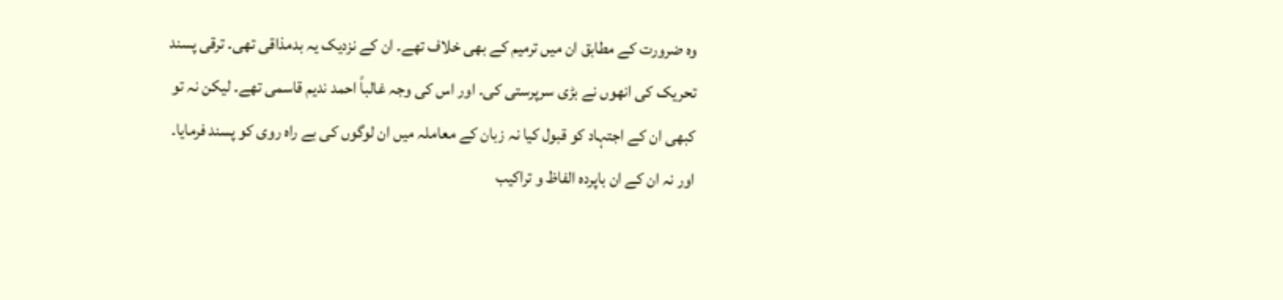وہ ضرورت کے مطابق ان میں ترمیم کے بھی خلاف تھے۔ ان کے نزدیک یہ بدمذاقی تھی۔ ترقی پسند تحریک کی انھوں نے بڑی سرپرستی کی۔ اور اس کی وجہ غالباً احمد ندیم قاسمی تھے۔ لیکن نہ تو کبھی ان کے اجتہاد کو قبول کیا نہ زبان کے معاملہ میں ان لوگوں کی بے راہ روی کو پسند فرمایا۔ اور نہ ان کے ان باپردہ الفاظ و تراکیب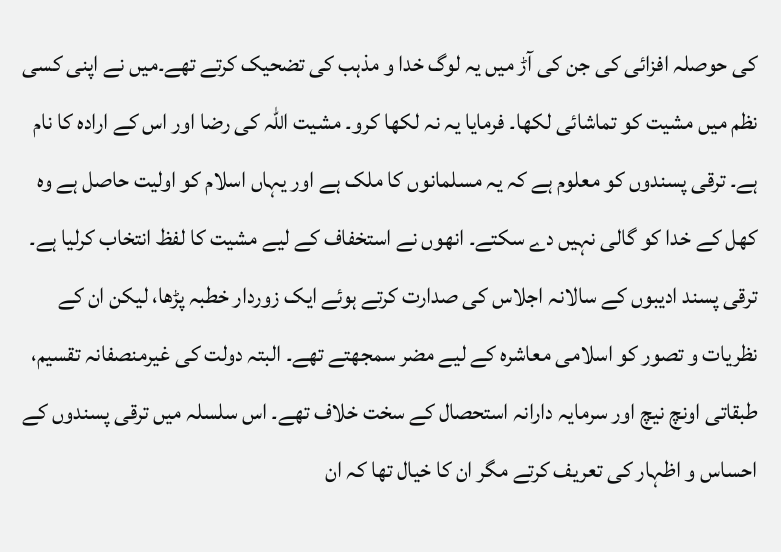کی حوصلہ افزائی کی جن کی آڑ میں یہ لوگ خدا و مذہب کی تضحیک کرتے تھے۔میں نے اپنی کسی نظم میں مشیت کو تماشائی لکھا۔ فرمایا یہ نہ لکھا کرو۔ مشیت اللہ کی رضا اور اس کے ارادہ کا نام ہے۔ ترقی پسندوں کو معلوم ہے کہ یہ مسلمانوں کا ملک ہے اور یہاں اسلام کو اولیت حاصل ہے وہ کھل کے خدا کو گالی نہیں دے سکتے۔ انھوں نے استخفاف کے لیے مشیت کا لفظ انتخاب کرلیا ہے۔ ترقی پسند ادیبوں کے سالانہ اجلاس کی صدارت کرتے ہوئے ایک زوردار خطبہ پڑھا، لیکن ان کے نظریات و تصور کو اسلامی معاشرہ کے لیے مضر سمجھتے تھے۔ البتہ دولت کی غیرمنصفانہ تقسیم، طبقاتی اونچ نیچ اور سرمایہ دارانہ استحصال کے سخت خلاف تھے۔ اس سلسلہ میں ترقی پسندوں کے احساس و اظہار کی تعریف کرتے مگر ان کا خیال تھا کہ ان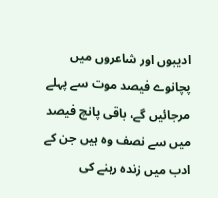ادیبوں اور شاعروں میں پچانوے فیصد موت سے پہلے مرجائیں گے، باقی پانچ فیصد میں سے نصف وہ ہیں جن کے ادب میں زندہ رہنے کی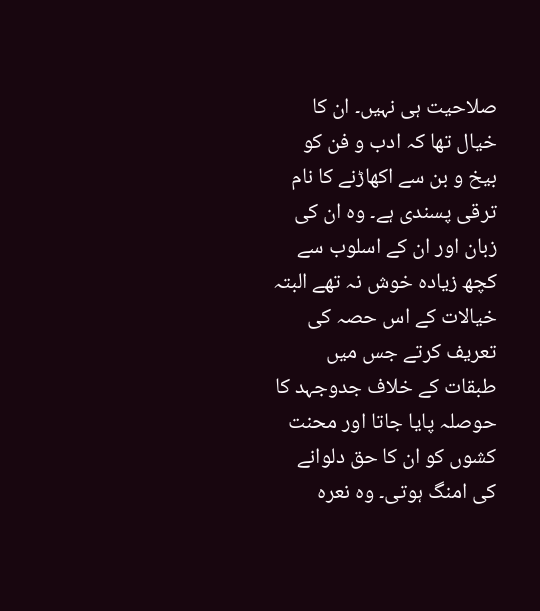صلاحیت ہی نہیں۔ ان کا خیال تھا کہ ادب و فن کو بیخ و بن سے اکھاڑنے کا نام ترقی پسندی ہے۔ وہ ان کی زبان اور ان کے اسلوب سے کچھ زیادہ خوش نہ تھے البتہ خیالات کے اس حصہ کی تعریف کرتے جس میں طبقات کے خلاف جدوجہد کا حوصلہ پایا جاتا اور محنت کشوں کو ان کا حق دلوانے کی امنگ ہوتی۔ وہ نعرہ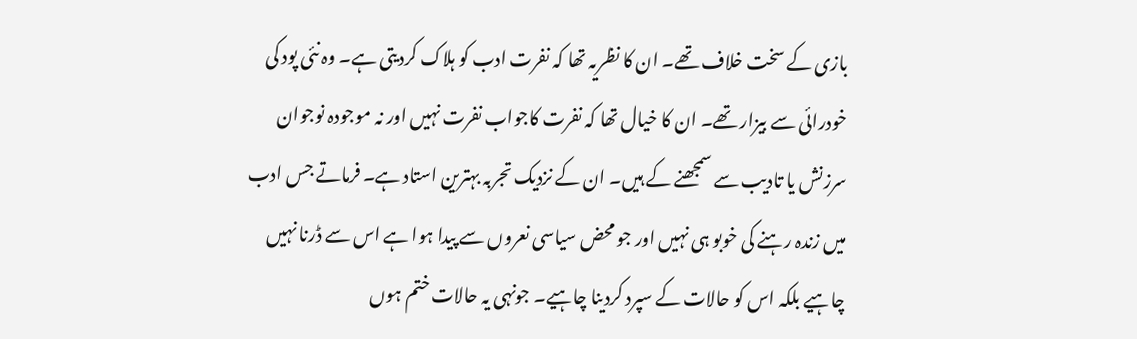بازی کے سخت خلاف تھے۔ ان کا نظریہ تھا کہ نفرت ادب کو ہلاک کردیتی ہے۔ وہ نئی پود کی خودرائی سے بیزار تھے۔ ان کا خیال تھا کہ نفرت کاجواب نفرت نہیں اور نہ موجودہ نوجوان سرزنش یا تادیب سے سمجھنے کے ہیں۔ ان کے نزدیک تجربہ بہترین استاد ہے۔ فرماتے جس ادب میں زندہ رہنے کی خوبو ہی نہیں اور جو محض سیاسی نعروں سے پیدا ہوا ہے اس سے ڈرنا نہیں چاہیے بلکہ اس کو حالات کے سپرد کردینا چاہیے۔ جونہی یہ حالات ختم ہوں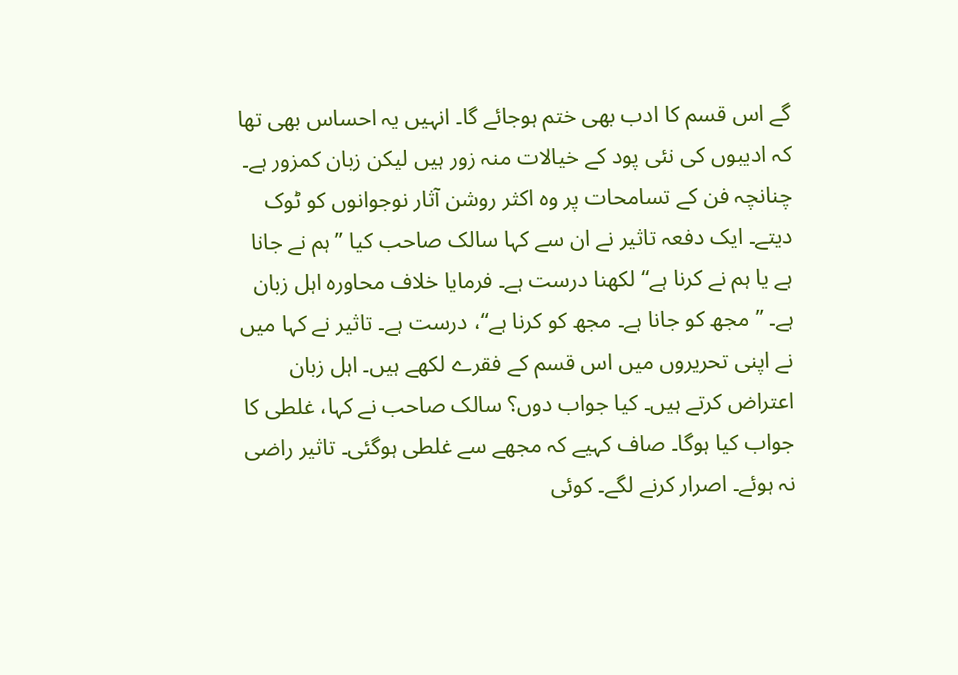گے اس قسم کا ادب بھی ختم ہوجائے گا۔ انہیں یہ احساس بھی تھا کہ ادیبوں کی نئی پود کے خیالات منہ زور ہیں لیکن زبان کمزور ہے۔ چنانچہ فن کے تسامحات پر وہ اکثر روشن آثار نوجوانوں کو ٹوک دیتے۔ ایک دفعہ تاثیر نے ان سے کہا سالک صاحب کیا ’’ہم نے جانا ہے یا ہم نے کرنا ہے‘‘ لکھنا درست ہے۔ فرمایا خلاف محاورہ اہل زبان ہے۔ ’’مجھ کو جانا ہے۔ مجھ کو کرنا ہے‘‘، درست ہے۔ تاثیر نے کہا میں نے اپنی تحریروں میں اس قسم کے فقرے لکھے ہیں۔ اہل زبان اعتراض کرتے ہیں۔ کیا جواب دوں؟ سالک صاحب نے کہا، غلطی کا جواب کیا ہوگا۔ صاف کہیے کہ مجھے سے غلطی ہوگئی۔ تاثیر راضی نہ ہوئے۔ اصرار کرنے لگے۔ کوئی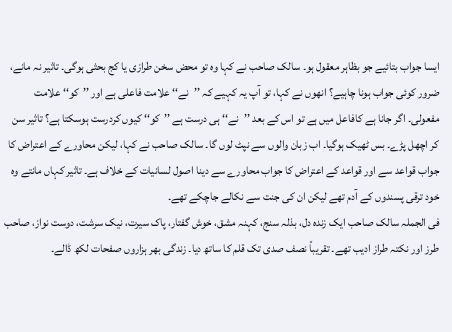ایسا جواب بتائیے جو بظاہر معقول ہو۔ سالک صاحب نے کہا وہ تو محض سخن طرازی یا کج بحثی ہوگی۔ تاثیر نہ مانے، ضرور کوئی جواب ہونا چاہیے؟ انھوں نے کہا، تو آپ یہ کہیے کہ ’’نے‘‘ علامت فاعلی ہے اور ’’کو‘‘ علامت مفعولی۔ اگر جانا ہے کافاعل میں ہے تو اس کے بعد ’’نے‘‘ ہی درست ہے ’’کو‘‘ کیوں کردرست ہوسکتا ہے؟ تاثیر سن کر اچھل پڑے۔ بس ٹھیک ہوگیا۔ اب زبان والوں سے نپٹ لوں گا۔ سالک صاحب نے کہا، لیکن محاورے کے اعتراض کا جواب قواعد سے اور قواعد کے اعتراض کا جواب محاورے سے دینا اصول لسانیات کے خلاف ہے۔ تاثیر کہاں مانتے وہ خود ترقی پسندوں کے آدم تھے لیکن ان کی جنت سے نکالے جاچکے تھے۔
فی الجملہ سالک صاحب ایک زندہ دل، بذلہ سنج، کہنہ مشق، خوش گفتار، پاک سیرت، نیک سرشت، دوست نواز، صاحب طرز اور نکتہ طراز ادیب تھے۔ تقریباً نصف صدی تک قلم کا ساتھ دیا۔ زندگی بھر ہزاروں صفحات لکھ ڈالے۔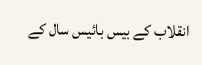انقلاب کے بیس بائیس سال کے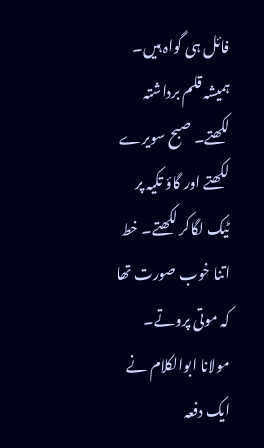فائل ہی گواہ ہیں۔ ہمیشہ قلم برداشتہ لکھتے۔ صبح سویرے لکھتے اور گاؤ تکیہ پر ٹیک لگاکر لکھتے۔ خط اتنا خوب صورت تھا کہ موتی پروتے۔ مولانا ابوالکلام نے ایک دفعہ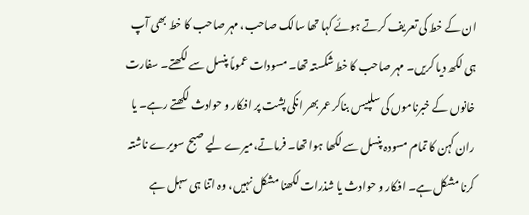ان کے خط کی تعریف کرتے ہوئے کہا تھا سالک صاحب، مہر صاحب کا خط بھی آپ ہی لکھ دیا کریں۔ مہر صاحب کا خط شکستہ تھا۔ مسودات عموماً پنسل سے لکھتے۔ سفارت خانوں کے خبرناموں کی سلپیس بناکر عمر بھر انکی پشت پر افکار و حوادث لکھتے رہے۔ یا ران کہن کا تمام مسودہ پنسل سے لکھا ہوا تھا۔ فرماتے،میرے لیے صبح سویرے ناشتہ کرنا مشکل ہے۔ افکار و حوادث یا شذرات لکھنا مشکل نہیں، وہ اتنا ہی سہل ہے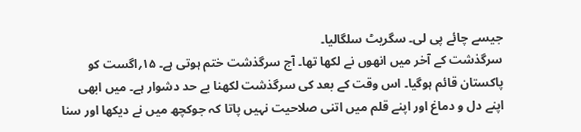جیسے چائے پی لی۔ سگریٹ سلگالیا۔
سرگذشت کے آخر میں انھوں نے لکھا تھا۔ آج سرگذشت ختم ہوتی ہے۔ ۱۵؍اگست کو پاکستان قائم ہوگیا۔ اس وقت کے بعد کی سرگذشت لکھنا بے حد دشوار ہے۔ میں ابھی اپنے دل و دماغ اور اپنے قلم میں اتنی صلاحیت نہیں پاتا کہ جوکچھ میں نے دیکھا اور سنا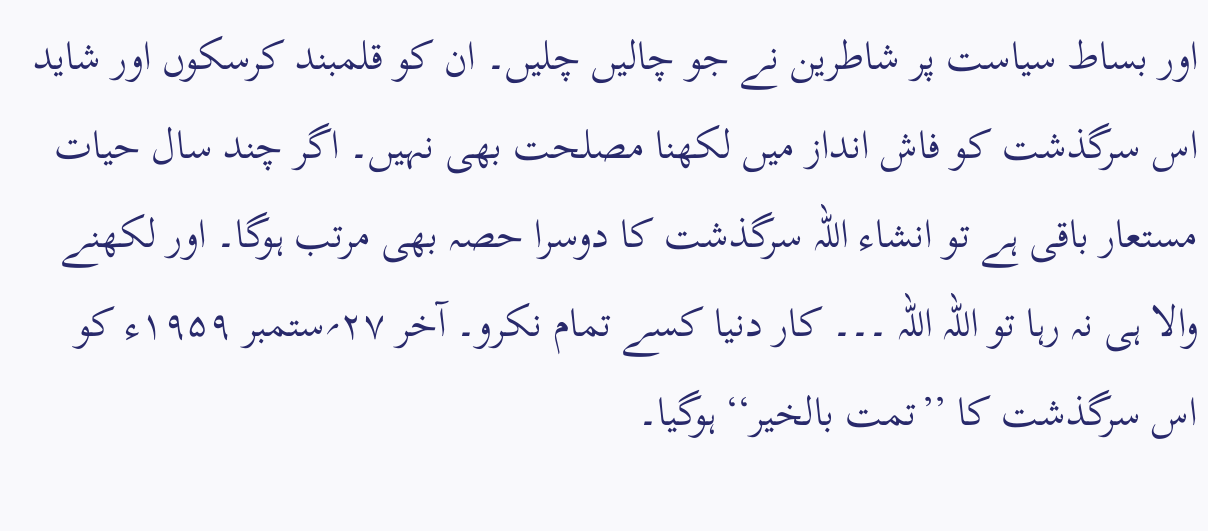اور بساط سیاست پر شاطرین نے جو چالیں چلیں۔ ان کو قلمبند کرسکوں اور شاید اس سرگذشت کو فاش انداز میں لکھنا مصلحت بھی نہیں۔ اگر چند سال حیات مستعار باقی ہے تو انشاء اللہ سرگذشت کا دوسرا حصہ بھی مرتب ہوگا۔ اور لکھنے والا ہی نہ رہا تو اللہ اللہ ۔۔۔ کار دنیا کسے تمام نکرو۔ آخر ۲۷؍ستمبر ۱۹۵۹ء کو اس سرگذشت کا ’’تمت بالخیر‘‘ ہوگیا۔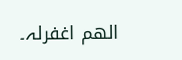الھم اغفرلہ۔